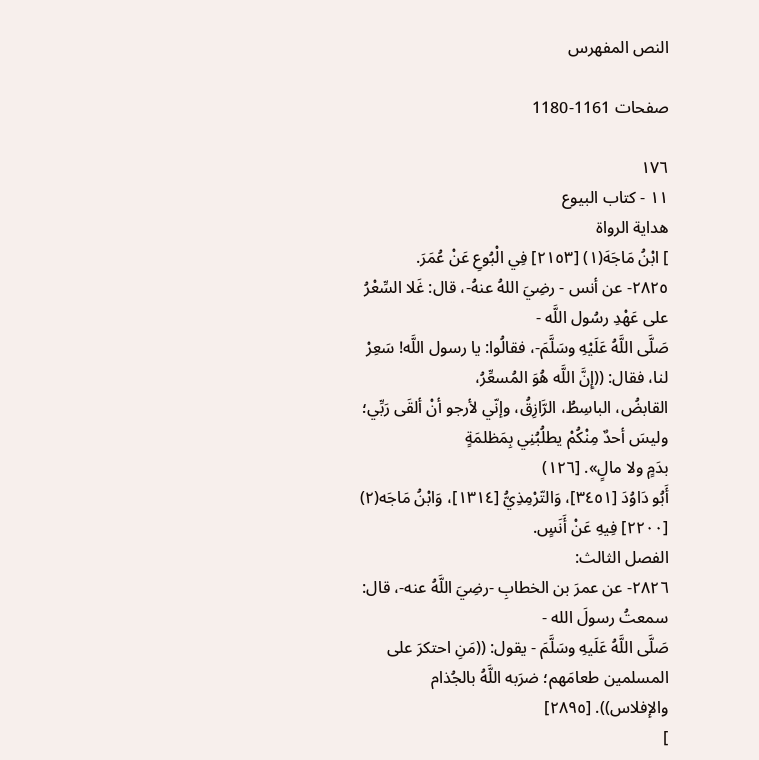النص المفهرس

صفحات 1161-1180

١٧٦
١١ - كتاب البيوع
هداية الرواة
] ابْنُ مَاجَهَ(١) [٢١٥٣] فِي الْبُوعِ عَنْ عُمَرَ.
٢٨٢٥- عن أنس - رضِيَ اللهُ عنهُ-، قال: غَلا السِّعْرُ على عَهْدِ رسُول اللَّه -
صَلَّى اللَّهُ عَلَيْهِ وسَلَّمَ-، فقالُوا: يا رسول اللَّه! سَعِرْ لنا، فقال: ((إِنَّ اللَّه هُوَ المُسعِّرُ،
القابضُ، الباسِطُ، الرَّازِقُ، وإنّي لأرجو أنْ ألقَى رَبِّي؛ وليسَ أحدٌ مِنْكُمْ يطلُبُنِي بِمَظلمَةٍ
بدَمٍ ولا مالٍ». [١٢٦)
أَبُو دَاوُدَ [٣٤٥١]، وَالتّرْمِذِيُّ [١٣١٤]، وَابْنُ مَاجَه(٢) [٢٢٠٠] فِيهِ عَنْ أَنَسٍ.
الفصل الثالث:
٢٨٢٦- عن عمرَ بن الخطابِ -رضِيَ اللَّهُ عنه-، قال: سمعتُ رسولَ الله -
صَلَّى اللَّهُ عَلَيهِ وسَلَّمَ - يقول: ((مَنِ احتكرَ على المسلمين طعامَهم؛ ضرَبه اللَّهُ بالجُذام
والإفلاس)). [٢٨٩٥]
]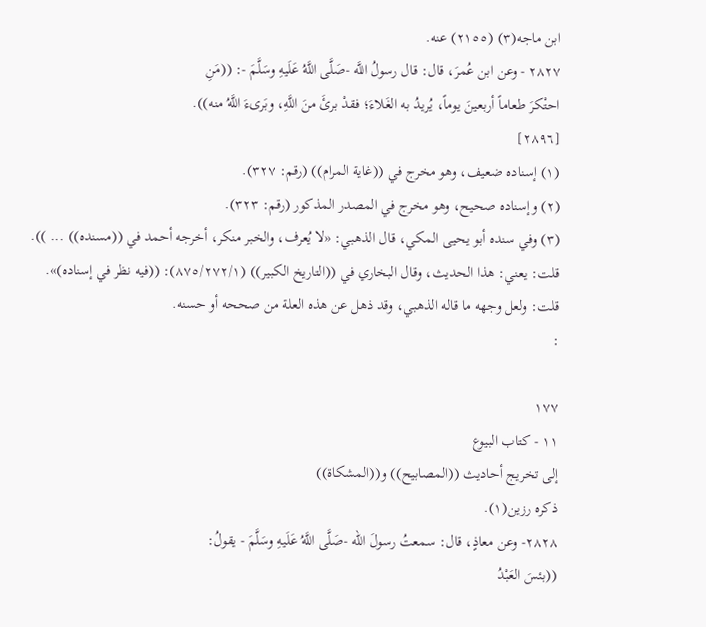ابن ماجه(٣) (٢١٥٥) عنه.
٢٨٢٧ - وعن ابن عُمرَ، قال: قال رسولُ اللَّه -صَلَّى اللَّهُ عَلَيهِ وسَلَّمَ -: ((مَنِ
احتْكرَ طعاماً أربعينَ يوماً، يُريدُ به الغَلاءَ؛ فقدْ برئَ منَ اللَّهِ، وبَرىءَ اللَّهُ منه)).
[٢٨٩٦]
(١) إسناده ضعيف، وهو مخرج في ((غاية المرام)) (رقم: ٣٢٧).
(٢) وإسناده صحيح، وهو مخرج في المصدر المذكور (رقم: ٣٢٣).
(٣) وفي سنده أبو يحيى المكي، قال الذهبي: «لا يُعرف، والخبر منكر، أخرجه أحمد في ((مسنده)) ... )).
قلت: يعني: هذا الحديث، وقال البخاري في ((التاريخ الكبير)) (٨٧٥/٢٧٢/١): ((فيه نظر في إسناده)».
قلت: ولعل وجهه ما قاله الذهبي، وقد ذهل عن هذه العلة من صححه أو حسنه.
:

١٧٧
١١ - كتاب البيوع
إلى تخريج أحاديث ((المصابيح)) و((المشكاة))
ذکره رزین(١).
٢٨٢٨- وعن معاذٍ، قال: سمعتُ رسولَ الله -صَلَّى اللَّهُ عَلَيهِ وسَلَّمَ - يقولُ:
((بئسَ العَبْدُ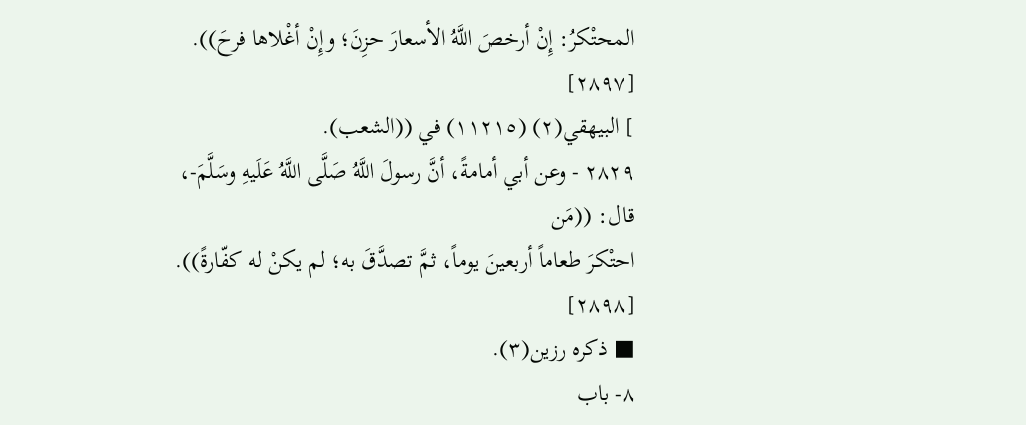المحتْكرُ: إِنْ أرخصَ اللَّهُ الأسعارَ حزِنَ؛ وإِنْ أغْلاها فرحَ)). [٢٨٩٧]
] البيهقي(٢) (١١٢١٥) في ((الشعب).
٢٨٢٩ - وعن أبي أمامةً، أنَّ رسولَ اللَّهُ صَلَّى اللَّهُ عَلَيهِ وسَلَّمَ-، قال: ((مَن
احتْكرَ طعاماً أربعينَ يوماً، ثمَّ تصدَّقَ به؛ لم يكنْ له كفّارةً)). [٢٨٩٨]
■ ذکره رزین(٣).
٨- باب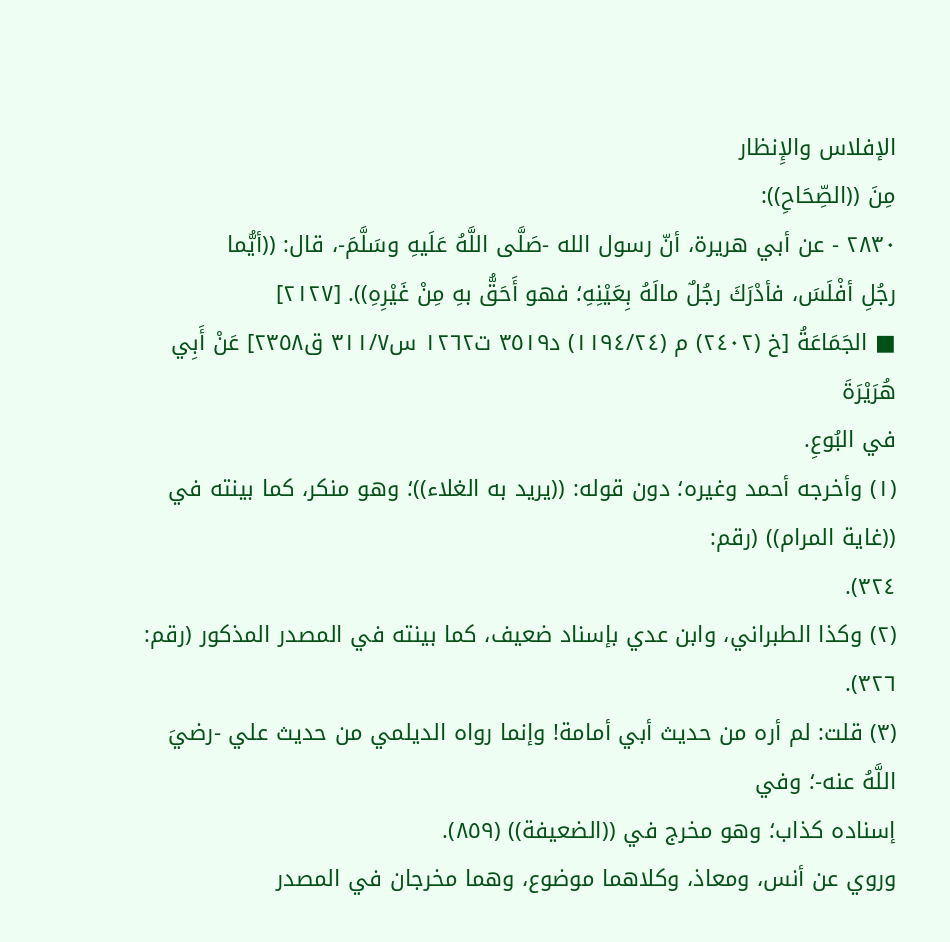الإفلاس والإِنظار
مِنَ ((الصِّحَاحِ)):
٢٨٣٠ - عن أبي هريرة، أنّ رسول الله -صَلَّى اللَّهُ عَلَيهِ وسَلَّمَ-، قال: ((أيُّما
رجُلِ أفْلَسَ، فأدْرَكَ رجُلٌ مالَهُ بِعَيْنِهِ؛ فهو أَحَقُّ بهِ مِنْ غَيْرِهِ)). [٢١٢٧]
■ الجَمَاعَةُ [خ (٢٤٠٢) م (١١٩٤/٢٤) د٣٥١٩ ت١٢٦٢ س٣١١/٧ ق٢٣٥٨] عَنْ أَبِي هُرَيْرَةَ
في البُوعِ.
(١) وأخرجه أحمد وغيره؛ دون قوله: ((يريد به الغلاء))؛ وهو منكر، كما بينته في ((غاية المرام)) (رقم:
٣٢٤).
(٢) وكذا الطبراني، وابن عدي بإسناد ضعيف، كما بينته في المصدر المذكور (رقم: ٣٢٦).
(٣) قلت: لم أره من حديث أبي أمامة! وإنما رواه الديلمي من حديث علي -رضيَ اللَّهُ عنه-؛ وفي
إسناده كذاب؛ وهو مخرج في ((الضعيفة)) (٨٥٩).
وروي عن أنس، ومعاذ، وكلاهما موضوع، وهما مخرجان في المصدر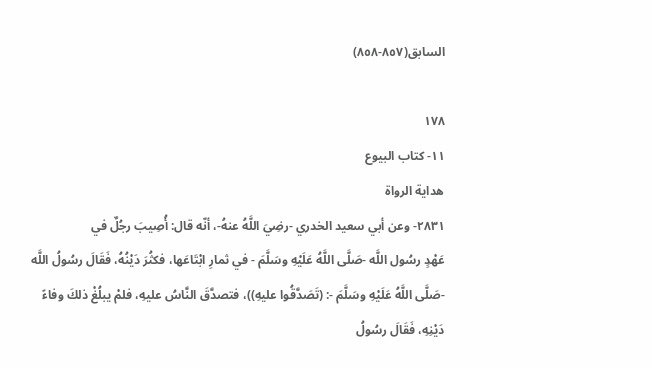السابق(٨٥٧-٨٥٨)

١٧٨
١١- كتاب البيوع
هداية الرواة
٢٨٣١- وعن أبي سعيد الخدري -رضِيَ اللَّهُ عنهُ-، أنّه قال: أُصِيبَ رجُلٌ في
عَهْدٍ رسُول اللَّه -صَلَّى اللَّهُ عَلَيْهِ وسَلَّمَ - في ثمارِ ابْتَاعَها، فكثُرَ دَيْنُهُ، فَقَالَ رسُولُ اللَّه
-صَلَّى اللَّهُ عَلَيْهِ وسَلَّمَ -: (تَصَدَّقُوا عليهِ))، فتصدَّقَ النَّاسُ عليهِ، فلمْ يبلُغْ ذلكَ وفاءً
دَيْنِهِ، فَقَالَ رسُولُ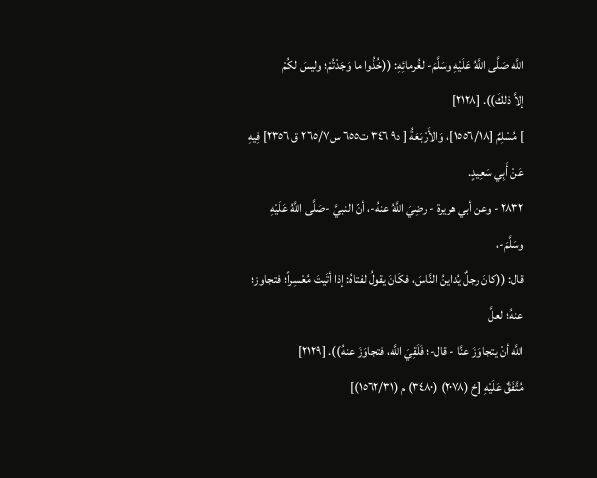اللَّه صَلَّى اللَّهُ عَلَيْهِ وسَلَّمَ- لغُرمائِهِ: ((خُذُوا ما وَجَدْتُمْ؛ وليسَ لكُمْ
إلاَّ ذلكَ)). [٢١٢٨]
] مُسْلِمٌ [١٥٥٦/١٨]، وَالأَرْبَعَةُ [ د٩ ٣٤٦ ت٦٥٥ س٢٦٥/٧ ق ٢٣٥٦] فِيهِ عَنْ أَبِي سَعِيدٍ.
٢٨٣٢ - وعن أبي هريرة - رضِيَ اللَّهُ عنهُ-، أنّ النبيَّ -صَلَّى اللَّهُ عَلَيْهِ وسَلَّمَ-،
قال: ((كانَ رجلٌ يُداينُ النَّاسَ، فكَانَ يقولُ لفتاهُ: إذا أتَيتَ مُعْسِراً؛ فتجاوز؛ عنهُ؛ لعلَّ
اللَّه أنْ يتجاوَزَ عنَّا - قال-؛ فَلَقِيَ اللَّه، فتجاوَزَ عنهُ)). [٢١٢٩]
مُتَّفَقٌ عَلَيْهِ [خ (٢٠٧٨) (٣٤٨٠) م (١٥٦٢/٣١)]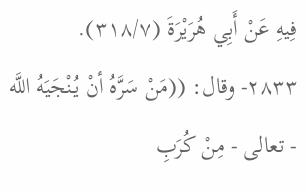فِيهِ عَنْ أَبِي هُرَيْرَةَ (٣١٨/٧).
٢٨٣٣- وقال: ((مَنْ سَرَّهُ أنْ يُنْجَيَهُ اللَّه - تعالى - مِنْ كُرَبِ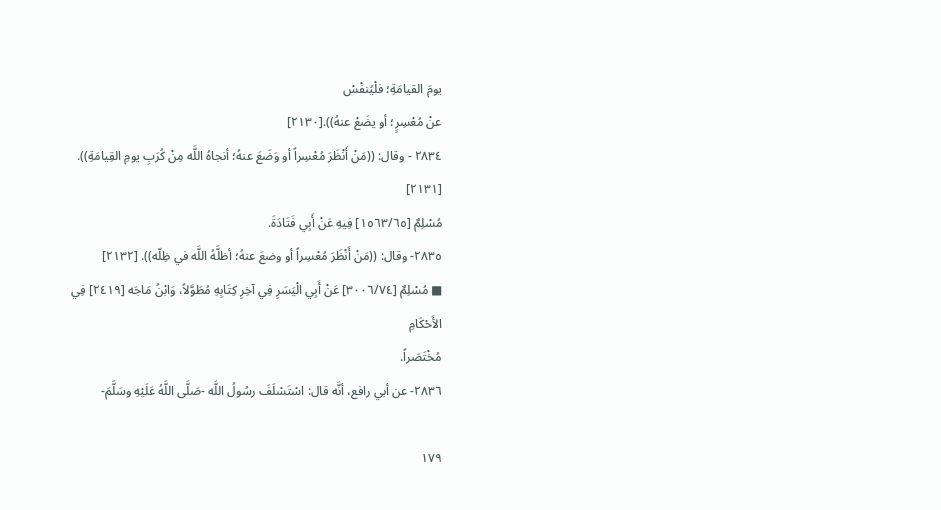يومَ القیامَةِ؛ فلْيُنفْسْ
عنْ مُعْسِرٍ؛ أو يضَعْ عنهُ)).[٢١٣٠]
٢٨٣٤ - وقال: ((مَنْ أَنْظَرَ مُعْسِراً أو وَضَعَ عنهُ؛ أنجاهُ اللَّه مِنْ كُرَبِ يومِ القِيامَةِ)).
[٢١٣١]
مُسْلِمٌ [١٥٦٣/٦٥] فِيهِ عَنْ أَبِي فَتَادَةَ.
٢٨٣٥- وقال: ((مَنْ أَنْظَرَ مُعْسِراً أو وضعَ عنهُ؛ أظلَّهُ اللَّه في ظِلّه)). [٢١٣٢]
■ مُسْلِمٌ [٣٠٠٦/٧٤] عَنْ أَبِي الْيَسَرِ فِي آخِرِ كِتَابِهِ مُطَوَّلاً، وَابْنُ مَاجَه [٢٤١٩] فِي الأَحْكَامِ
مُخْتَصَراً.
٢٨٣٦- عن أبي رافع، أنَّه قال: اسْتَسْلَفَ رسُولُ اللَّه -صَلَّى اللَّهُ عَلَيْهِ وسَلَّمَ-

١٧٩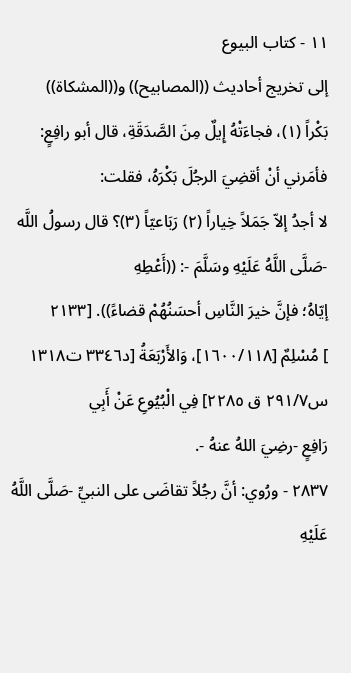١١ - كتاب البيوع
إلى تخريج أحاديث ((المصابيح)) و((المشكاة))
بَكْراً (١)، فجاءَتْهُ إِيلٌ مِنَ الصَّدَقَةِ، قال أبو رافِعٍ: فأمَرني أنْ أقضِيَ الرجُلَ بَكْرَهُ، فقلت:
لا أجدُ إلاّ جَمَلاً خِياراً (٢) رَبَاعيّاً (٣)؟ قال رسولُ اللَّه -صَلَّى اللَّهُ عَلَيْهِ وسَلَّمَ -: ((أَعْطِهِ
إيّاهُ؛ فإنَّ خيرَ النَّاسِ أحسَنُهُمْ قضاءً)). [٢١٣٣
] مُسْلِمٌ [١٦٠٠/١١٨]، وَالأَرْبَعَةُ [د٣٣٤٦ ت١٣١٨ س٢٩١/٧ ق ٢٢٨٥] فِي الْبُيُوعِ عَنْ أَبِي
رَافِعٍ -رضِيَ اللهُ عنهُ -.
٢٨٣٧ - ورُوي: أنَّ رجُلاً تقاضَى على النبيِّ -صَلَّى اللَّهُ عَلَيْهِ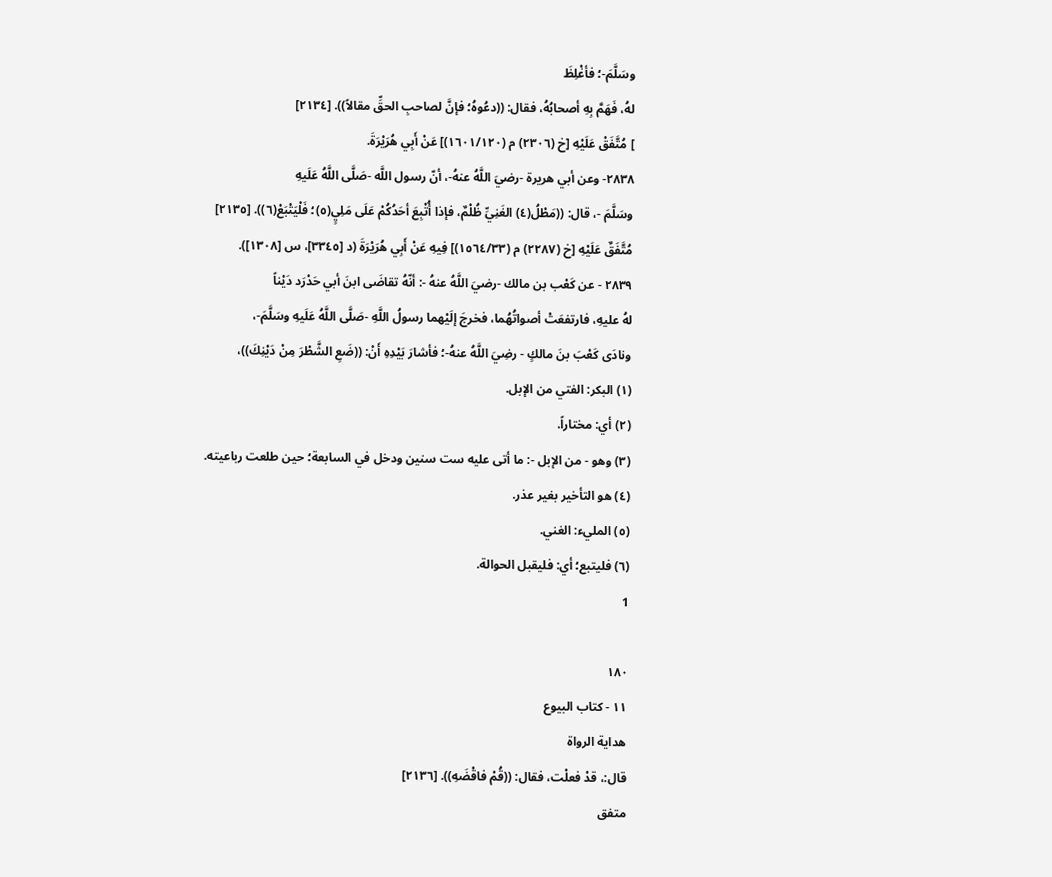وسَلَّمَ-؛ فأغْلِظَ
لهُ، فَهَمَّ بِهِ أصحابُهُ، فقال: ((دعُوهُ؛ فإنَّ لصاحبِ الحقِّ مقالاً)). [٢١٣٤]
] مُتَّفَقْ عَلَيْهِ [خ (٢٣٠٦) م (١٦٠١/١٢٠)] عَنْ أَبِي هُرَيْرَةَ.
٢٨٣٨- وعن أبي هريرة -رضيَ اللَّهُ عنهُ-، أنّ رسول اللَّه -صَلَّى اللَّهُ عَلَيهِ
وسَلَّمَ -، قال: ((مَطْلُ(٤) الغَنِيِّ ظُلْمٌ، فإذا أُتْبِعَ أحَدُكُمْ عَلَى مَلِيٍ(٥)؛ فَلْيَتْبَعْ(٦)). [٢١٣٥]
مُتَّفَقٌ عَلَيْهِ [خ (٢٢٨٧) م (١٥٦٤/٣٣)] فِيهِ عَنْ أَبِي هُرَيْرَةَ (د [٣٣٤٥]، س [١٣٠٨]).
٢٨٣٩ - عن كَعْب بن مالك -رضيَ اللَّهُ عنهُ -: أنّهُ تقاضَى ابنَ أبي حَدْرَد دَيْناً
لهُ عليهِ، فارتفعَتْ أصواتُهُما، فخرجَ إلَيْهما رسولُ اللَّهِ -صَلَّى اللَّهُ عَلَيهِ وسَلَّمَ-،
ونادَى كَعْبَ بنَ مالكٍ - رضِيَ اللَّهُ عنهُ-؛ فأشارَ بَيْدِهِ أَنْ: ((ضَعِ الشَّطْرَ مِنْ دَيْنِكَ))،
(١) البكر: الفتي من الإبل.
(٢) أي: مختاراً.
(٣) وهو - من الإبل -: ما أتى عليه ست سنين ودخل في السابعة؛ حين طلعت رباعيته.
(٤) هو التأخير بغير عذر.
(٥) المليء: الغني.
(٦) فليتبع؛ أي: فليقبل الحوالة.
1

١٨٠
١١ - كتاب البيوع
هداية الرواة
قال:، قدْ فعلْت، فقال: ((قُمْ فاقْضَهِ)). [٢١٣٦]
متفق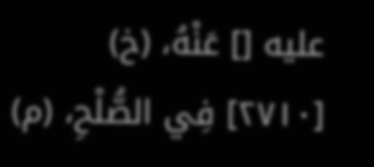عليه [] عَنْهُ، (خ) [٢٧١٠] فِي الصُّلْحِ، (م)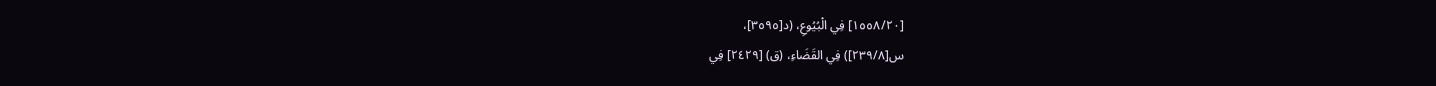[١٥٥٨/٢٠] فِي الْبُيُوعِ، (د[٣٥٩٥]،
س[٢٣٩/٨]) فِي القَضَاءِ، (ق) [٢٤٢٩] فِي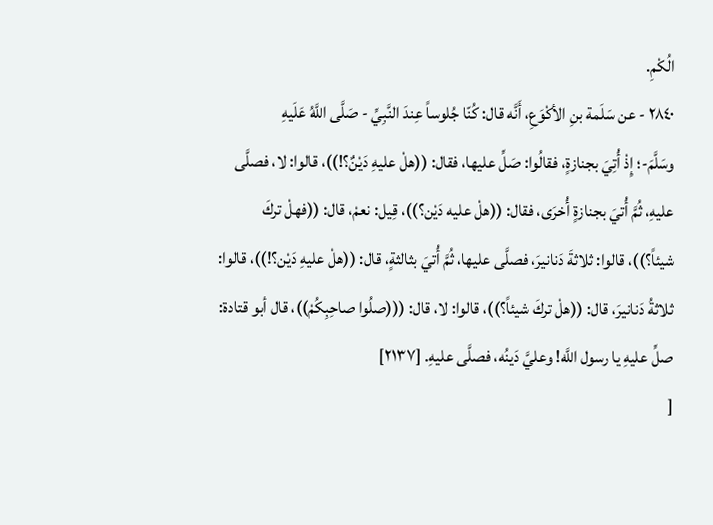الُكْمِ.
٢٨٤٠ - عن سَلَمة بنِ الأكْوَعِ، أَنَّه قال: كُنّا جُلوساً عِندَ النَّبِيِّ - صَلَّى اللَّهُ عَلَيهِ
وسَلَّمَ-؛ إِذْ أُتِيَ بجنازةٍ، فقالُوا: صَلِّ عليها، فقال: ((هلْ عليهِ دَيْنٌ؟!))، قالوا: لا، فصلَّى
عليهِ، ثُمَّ أُتيَ بجنازةٍ أُخرَى، فقال: ((هلْ عليه دَيْن؟))، قِيل: نعمْ، قال: ((فهلْ تركَ
شيئاً؟))، قالوا: ثلاثةَ دَنانيرَ، فصلَّى عليها، ثُمَّ أُتيَ بثالثةٍ، قال: ((هلْ عليهِ دَيْن؟!))، قالوا:
ثلاثةُ دَنانيرَ، قال: ((هلْ تركَ شيئاً؟))، قالوا: لا، قال: (((صلُوا صاحِبِكُمْ))، قال أبو قتادة:
صلِّ عليهِ يا رسول اللَّه! وعليَّ دَينُه، فصلَّى عليهِ. [٢١٣٧]
[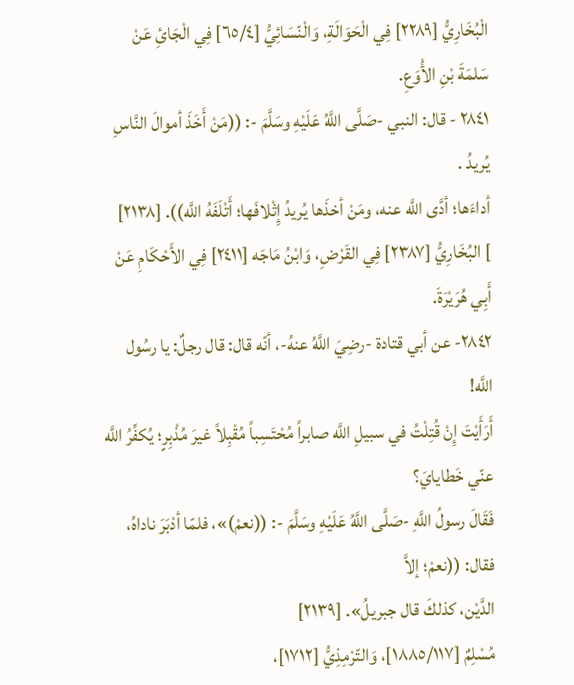الْبُخَارِيُّ [٢٢٨٩] فِي الْحَوَالَةِ، وَالْنّسَائِيُّ [٦٥/٤] فِي الْجَائِ عَنْ سَلمَةَ بْنِ الأَْوَعِ.
٢٨٤١ - قال: النبي -صَلَّى اللَّهُ عَلَيْهِ وسَلَّمَ -: ((مَنْ أَخَذَ أموالَ النَّاسِ يُريدُ .
أداءَها؛ أدَّى اللَّه عنه، ومَنْ أخذَها يُريدُ إِثْلافَها؛ أَتْلَفَهُ اللَّه)). [٢١٣٨]
] البُخَارِيُّ [٢٣٨٧] فِي القَرْضِ، وَابْنُ مَاجَه [٢٤١١] فِي الأَحْكَامِ عَنْ أَبِي هُرَيْرَةَ.
٢٨٤٢- عن أبي قتادة -رضِيَ اللَّهُ عنهُ-، أنّه قال: قال رجلٌ: يا رسُول اللَّه!
أَرَأَيْتَ إِنْ قُتِلْتُ في سبيلِ اللَّه صابراً مُحْتَسِباً مُقْبِلاً غيرَ مُذْبِرٍ؛ يُكفِّرُ اللَّه عنّي خَطايايَ؟
فَقَالَ رسولُ اللَّهِ -صَلَّى اللَّهُ عَلَيْهِ وسَلَّمَ -: ((نعمْ)»، فلمّا أدْبَرَ ناداهُ، فقال: ((نعمْ؛ إلاَّ
الدَّيْن، كذلكَ قال جبريلُ». [٢١٣٩]
مُسْلِمٌ [١٨٨٥/١١٧]، وَالتّرْمِذِيُّ [١٧١٢]،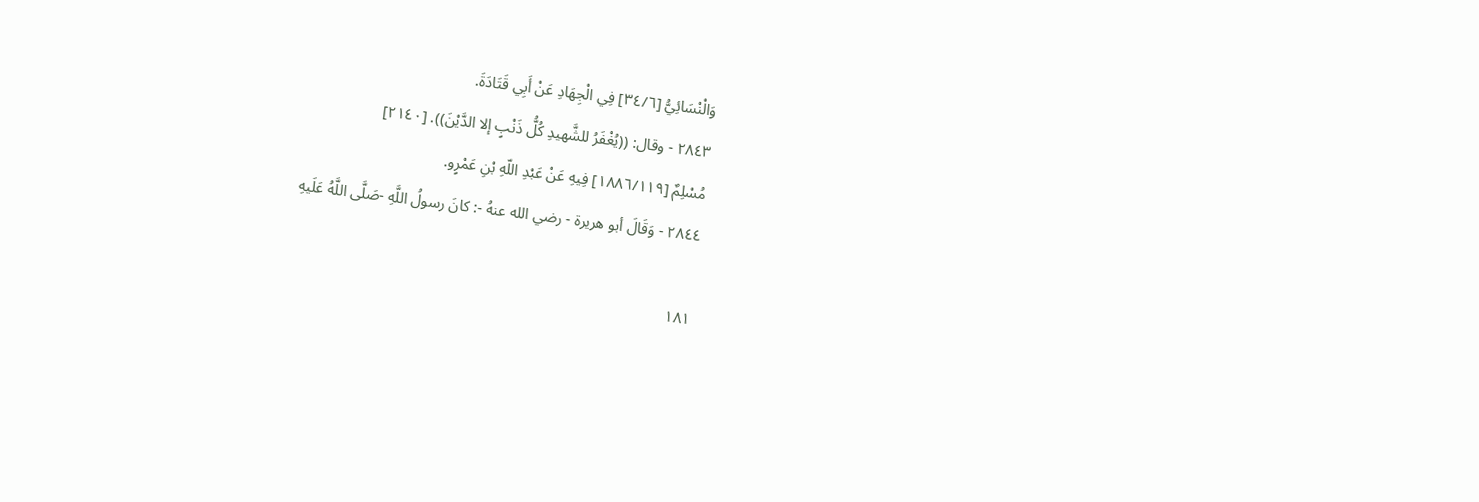وَالْنْسَائِيُّ [٣٤/٦] فِي الْجِهَادِ عَنْ أَبِي قَتَادَةَ.
٢٨٤٣ - وقال: ((يُغْفَرُ للشَّهيدِ كُلُّ ذَنْبٍ إلا الدَّيْنَ)). [٢١٤٠]
مُسْلِمٌ [١٨٨٦/١١٩] فِيهِ عَنْ عَبْدِ اللّهِ بْنِ عَمْرٍو.
٢٨٤٤ - وَقَالَ أبو هريرة - رضي الله عنهُ -: كانَ رسولُ اللَّهِ -صَلَّى اللَّهُ عَلَيهِ

١٨١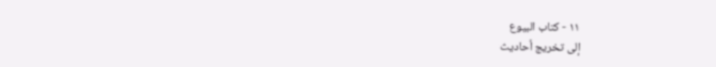١١ - كتاب البيوع
إلى تخريج أحاديث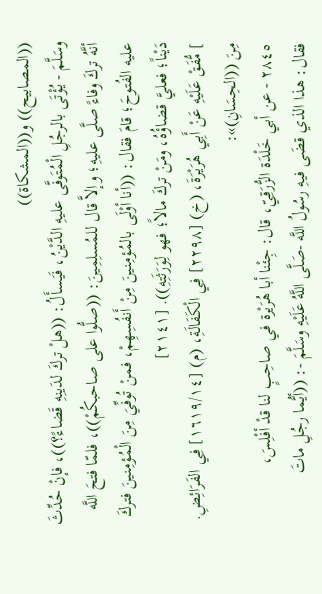((المصابيح)) و((المشكاة))
وسَلَّمَ - يُؤْتَى بالرجُلِ الْمُتَوفَّى عليهِ الدَّيْنُ، فَيَسأَلُ: ((هلْ تركَ لدَينِهِ قَضاءً؟))، فإنْ حُدِّثَ
أنَّهُ تركَ وفاءً صلَّى عليهِ؛ وإلاَّ قال للمُسلِمِينَ: ((صلُّوا على صاحبكُمْ))، فلمّا فتحَ اللَّه
عليه الفُتوحَ؛ قامَ فقال: ((أنا أوْلَى بالمُؤمِنينَ مِنْ أَنفُسِهِمْ، فمنْ تُوفِّيَ مِنَ الْمُؤمِنينَ فتركَ
دَيْناً؛ فعليَّ قضاؤُهُ، ومَنْ تركَ مالاً؛ فهو لِوَرَثَتِهِ)). [٢١٤١]
] مُّفَقْ عَلَيْهِ عَنْ أَبِي هُرَيْرَةَ، (خ) [٢٢٩٨] فِي الْكَفَالَةِ، (م) [١٦١٩/١٤] فِي الفَرَائِضِ.
مِنَ ((الحِسَانِ)»:
٢٨٤٥ - عن أبي خَلْدَة الزُّرَقِيّ، قال: جِئْنا أبا هُرَيْرة في صاحِبٍ لنا قدْ أفْلِسَ،
فقال: هذا الذي قضَى فيهِ رسُولُ اللَّه -صَلَّى اللَّهُ عَلَيْهِ وسَلَّمَ -: ((أيُّما رجُلِ ماتَ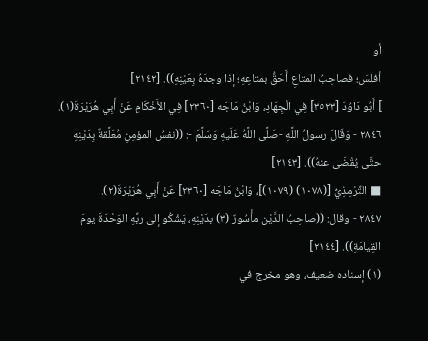أو
أفلسَ؛ فصاحِبُ المتاعِ أَحَقُّ بمتاعِهِ؛ إذا وجدَهُ بِعَيْنِهِ)). [٢١٤٢]
] أَبُو دَاوُدَ [٣٥٢٣] فِي الْجِهَادِ، وَابْنُ مَاجَه [٢٣٦٠] فِي الأَخْكَامِ عَنْ أَبِي هُرَيْرَةَ(١).
٢٨٤٦ - وَقَالَ رسولُ اللَّهِ -صَلَّى اللَّهُ عَلَيهِ وَسَلَّمَ -: ((نفسُ المؤمِنِ مُعَلَّقةٌ بِدَيْنِهِ
حتَّی یُقْضَی عنهُ)). [٢١٤٣]
■ التِّرْمِذِيُّ [(١٠٧٨) (١٠٧٩)]، وَابْنُ مَاجَه [٢٣٦٠] عَنْ أَبِي هُرَيْرَةَ(٢).
٢٨٤٧ - وقال: ((صاحِبُ الدَّيْن مأْسُورٌ (٣) بدَيْنِهِ، يَشْكُو إلى ربِّهِ الوَحْدَةَ يومَ
القِيامَةِ)). [٢١٤٤]
(١) إسناده ضعيف، وهو مخرج في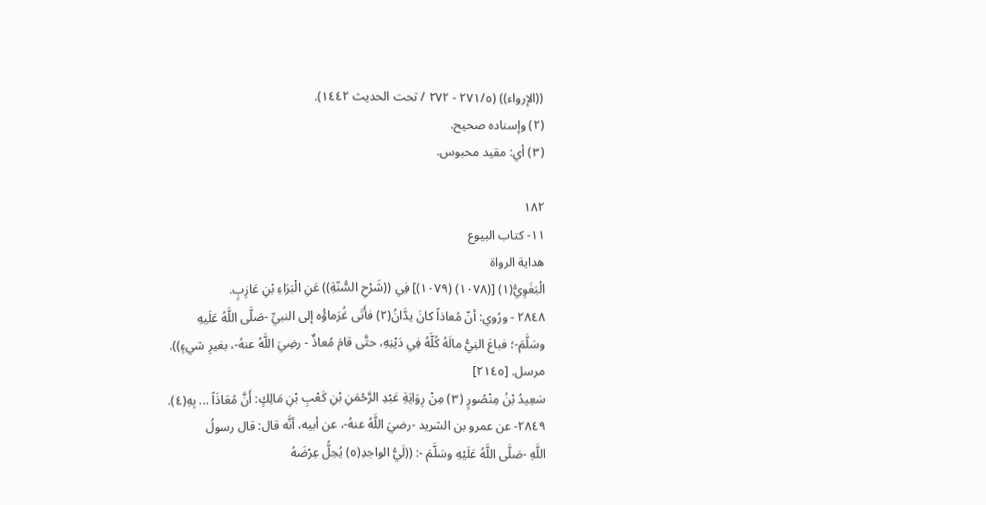((الإرواء)) (٢٧١/٥ - ٢٧٢ / تحت الحديث ١٤٤٢).
(٢) وإسناده صحيح.
(٣) أي: مقید محبوس.

١٨٢
١١- كتاب البيوع
هداية الرواة
الْبَغَوِيُّ(١) [(١٠٧٨) (١٠٧٩)] فِي ((شَرْحِ السُّنّةِ)) عَنِ الْبَرَاءِ بْنِ عَازِبٍ.
٢٨٤٨ - ورُوي: أنّ مُعاذاً كانَ يدَّانُ(٢) فأَتَى غُرَماؤُه إلى النبيِّ -صَلَّى اللَّهُ عَلَيهِ
وسَلَّمَ-؛ فباعَ النِيُّ مالَهُ كُلَّهُ فِي دَيْنِهِ، حتَّى قامَ مُعاذٌ - رضِيَ اللَّهُ عنهُ-، بغيرِ شيءٍ)).
مرسل. [٢١٤٥]
سَعِيدُ بْنُ مِنْصُورٍ (٣) مِنْ رِوَايَةِ عَبْدِ الرَّحْمَنِ بْنِ كَعْبِ بْنِ مَالِكٍ: أَنَّ مُعَاذَاً ... بِهِ(٤).
٢٨٤٩- عن عمرو بن الشريد -رضيَ اللَّهُ عنهُ-، عن أبيه، أنَّه قال: قال رسولُ
اللَّهِ -صَلَّى اللَّهُ عَلَيْهِ وسَلَّمَ -: ((لَيُّ الواجدِ(٥) يُحِلُّ عِرْضَهُ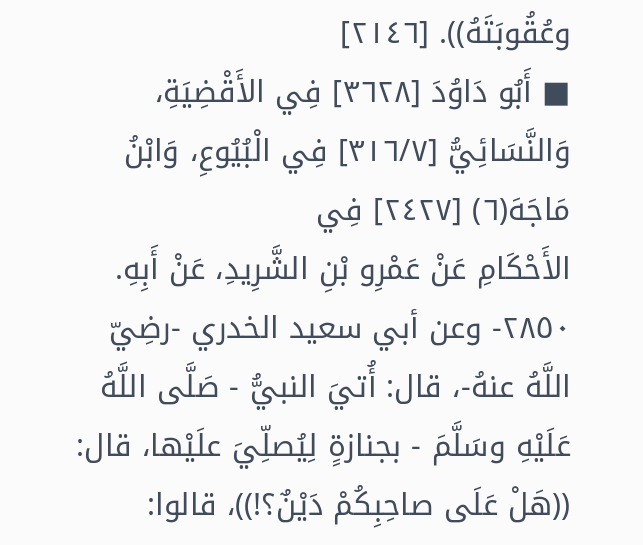وعُقُوبَتَهُ)). [٢١٤٦]
■ أَبُو دَاوُدَ [٣٦٢٨] فِي الأَقْضِيَةِ، وَالنَّسَائِيُّ [٣١٦/٧] فِي الْبُيُوعِ، وَابْنُ مَاجَهَ(٦) [٢٤٢٧] فِي
الأَحْكَامِ عَنْ عَمْرِو بْنِ الشَّرِيدِ، عَنْ أَبِهِ.
٢٨٥٠- وعن أبي سعيد الخدري -رضِيّ اللَّهُ عنهُ-، قال: أُتيَ النبيُّ - صَلَّى اللَّهُ
عَلَيْهِ وسَلَّمَ - بجنازةٍ لِيُصلِّيَ علَيْها، قال: ((هَلْ عَلَى صاحِبِكُمْ دَيْنٌ؟!))، قالوا: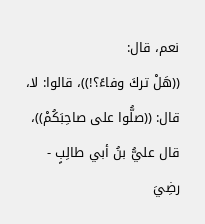نعم، قال:
((هَلْ تركَ وفاءً؟!))، قالوا: لا، قال: ((صلُّوا على صاحِبَكُمْ))، قال عليُّ بنُ أبي طالِبٍ -
رضِيَ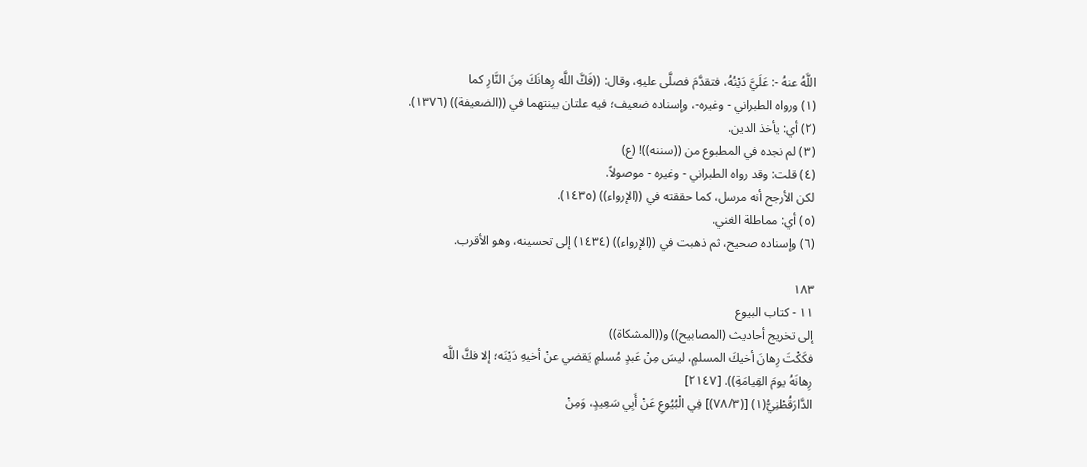اللَّهُ عنهُ -: عَلَيَّ دَيْنُهُ، فتقدَّمَ فصلَّى عليهِ، وقال: ((فَكَّ اللَّه رِهانَكَ مِنَ النَّارِ كما
(١) ورواه الطبراني - وغيره-، وإسناده ضعيف؛ فيه علتان بينتهما في ((الضعيفة)) (١٣٧٦).
(٢) أي: يأخذ الدين.
(٣) لم نجده في المطبوع من ((سننه))! (ع)
(٤) قلت: وقد رواه الطبراني - وغيره - موصولاً.
لكن الأرجح أنه مرسل، كما حققته في ((الإرواء)) (١٤٣٥).
(٥) أي: مماطلة الغني.
(٦) وإسناده صحيح، ثم ذهبت في ((الإرواء)) (١٤٣٤) إلى تحسينه، وهو الأقرب.

١٨٣
١١ - كتاب البيوع
إلى تخريج أحاديث (المصابيح)) و((المشكاة))
فكَكْتَ رِهانَ أخيكَ المسلمٍ، ليسَ مِنْ عَبدٍ مُسلمٍ يَقضي عنْ أخيهِ دَيْنَه؛ إلا فكَّ اللَّه
رِهانَهُ يومَ القِيامَةِ)). [٢١٤٧]
الدَّارَقُطْنِيُّ(١) [(٧٨/٣)] فِي الْبُيُوعِ عَنْ أَبِي سَعِيدٍ، وَمِنْ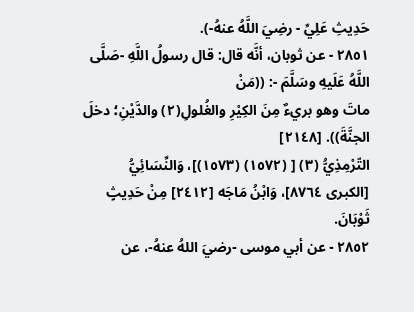حَدِيثِ عَلِيِّ - رضِيَ اللَّهُ عنهُ-).
٢٨٥١ - عن ثوبان، أنَّه قال: قال رسولُ اللَّهِ -صَلَّى اللَّهُ عَلَيهِ وسَلَّمَ -: ((مَنْ
ماتَ وهو بريءٌ مِنَ الكِيْرِ والغُلولِ(٢) والدَّيْنِ؛ دخلَ الجنَّةَ)). [٢١٤٨]
التّرْمِذِيُّ (٣) [ (١٥٧٢) (١٥٧٣)]، وَالنِّسَائِيُّ [الكبرى ٨٧٦٤]، وَابْنُ مَاجَه [٢٤١٢] مِنْ حَدِيثٍ
ثَوْبَانَ.
٢٨٥٢ - عن أبي موسى -رضيَ اللهُ عنهُ-، عن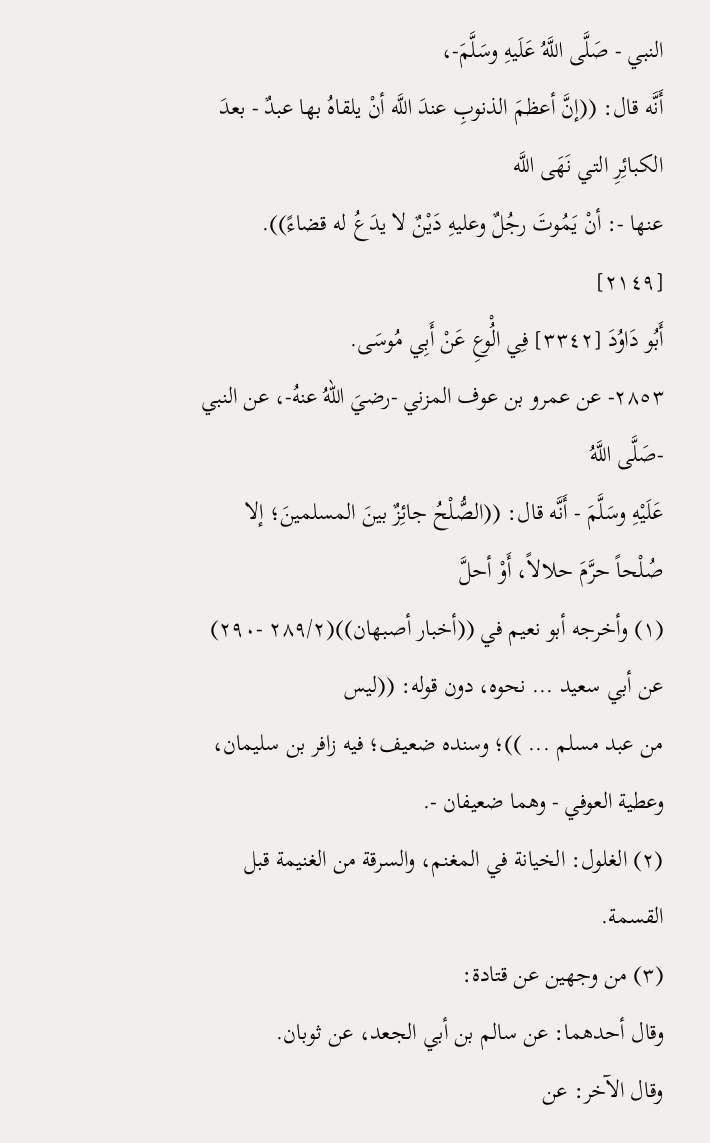النبي - صَلَّى اللَّهُ عَلَيهِ وسَلَّمَ-،
أَنَّه قال: ((إنَّ أعظمَ الذنوبِ عندَ اللَّه أنْ يلقاهُ بها عبدٌ - بعدَ الكبائِرِ التي نَهَى اللَّه
عنها -: أنْ يَمُوتَ رجُلٌ وعليهِ دَيْنٌ لا يدَعُ له قضاءً)). [٢١٤٩]
أَبُو دَاوُدَ [٣٣٤٢] فِي الُْوعِ عَنْ أَبِي مُوسَى.
٢٨٥٣- عن عمرو بن عوف المزني -رضيَ اللهُ عنهُ-، عن النبي -صَلَّى اللَّهُ
عَلَيْهِ وسَلَّمَ - أَنَّه قال: ((الصُّلْحُ جائِزٌ بينَ المسلمينَ؛ إلا صُلْحاً حرَّمَ حلالاً، أَوْ أحلَّ
(١) وأخرجه أبو نعيم في ((أخبار أصبهان))(٢٨٩/٢ -٢٩٠) عن أبي سعيد ... نحوه، دون قوله: ((ليس
من عبد مسلم ... ))؛ وسنده ضعيف؛ فيه زافر بن سليمان، وعطية العوفي - وهما ضعيفان -.
(٢) الغلول: الخيانة في المغنم، والسرقة من الغنيمة قبل القسمة.
(٣) من وجهين عن قتادة:
وقال أحدهما: عن سالم بن أبي الجعد، عن ثوبان.
وقال الآخر: عن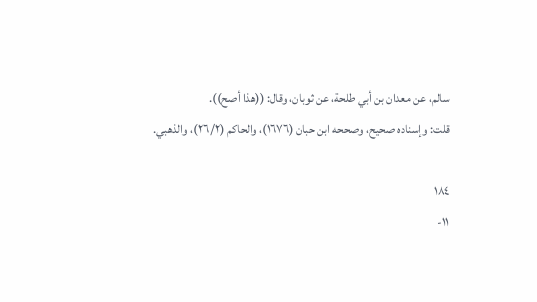سالم، عن معدان بن أبي طلحة، عن ثوبان، وقال: ((هذا أصح)).
قلت: وإسناده صحيح، وصححه ابن حبان (١٦٧٦)، والحاكم (٢٦/٢)، والذهبي.

١٨٤
١١-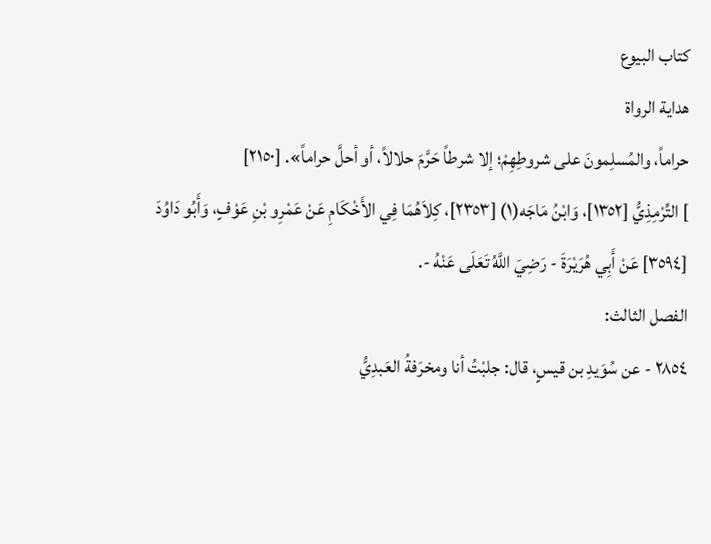كتاب البيوع
هداية الرواة
حراماً، والمُسلِمونَ على شروطِهِمْ؛ إلا شرطاً حَرَّمَ حلالاً، أو أحلَّ حراماً». [٢١٥٠]
] التِّرْمِذِيُّ [١٣٥٢]، وَابْنُ مَاجَه(١) [٢٣٥٣]، كِلاَهُمَا فِي الأَخْكَامِ عَنْ عَمْرِو بْنِ عَوْفٍ، وَأَبُو دَاوُدَ
[٣٥٩٤] عَنْ أَبِي هُرَيْرَةَ - رَضِيَ اللَّهُ تَعَلَى عَنْهُ -.
الفصل الثالث:
٢٨٥٤ - عن سُوَيدِ بن قيسٍ، قال: جلبْتُ أنا ومخرَفةُ العَبدِيُّ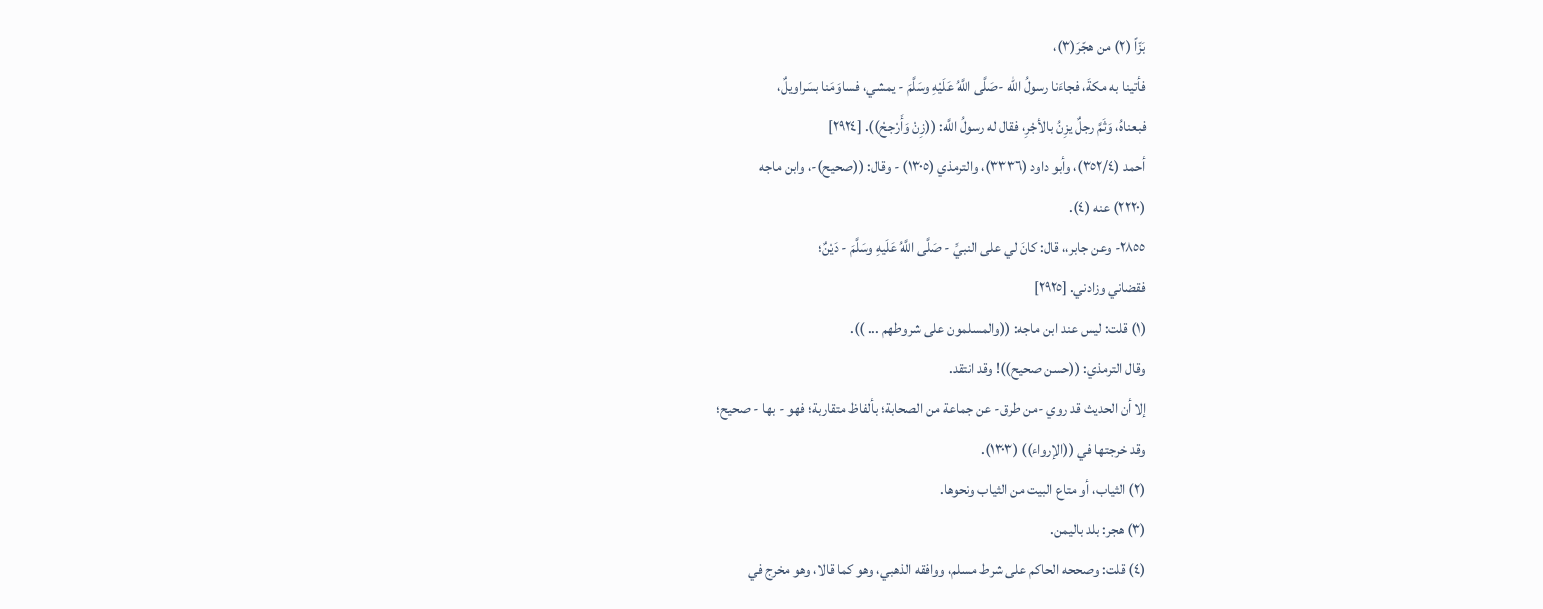بَزّاً (٢) من هجّرَ(٣)،
فأتينا به مكةَ، فجاءَنا رسولُ الله -صَلَّى اللَّهُ عَلَيْهِ وسَلَّمَ - يمشي، فساوَمَنا بسَراويلٌ،
فبعناهُ، وَثَمَّ رجلٌ يزِنُ بالأجْرِ، فقال له رسولُ اللَّه: ((زِنْ وَأَرْجحْ)). [٢٩٢٤]
أحمد (٣٥٢/٤)، وأبو داود (٣٣٣٦)، والترمذي (١٣٠٥) - وقال: ((صحيح)-، وابن ماجه
(٢٢٢٠) عنه (٤).
٢٨٥٥- وعن جابر،، قال: كانَ لي على النبيِّ - صَلَّى اللَّهُ عَلَيهِ وسَلَّمَ - دَيْنٌ؛
فقضاني وزادني. [٢٩٢٥]
(١) قلت: ليس عند ابن ماجه: ((والمسلمون على شروطهم ... )).
وقال الترمذي: ((حسن صحیح))! وقد انتقد.
إلا أن الحديث قد روي -من طرق- عن جماعة من الصحابة؛ بألفاظ متقاربة؛ فهو - بها - صحيح؛
وقد خرجتها في ((الإرواء)) (١٣٠٣).
(٢) الثياب، أو متاع البيت من الثياب ونحوها.
(٣) هجر: بلد باليمن.
(٤) قلت: وصححه الحاكم على شرط مسلم، ووافقه الذهبي، وهو كما قالا، وهو مخرج في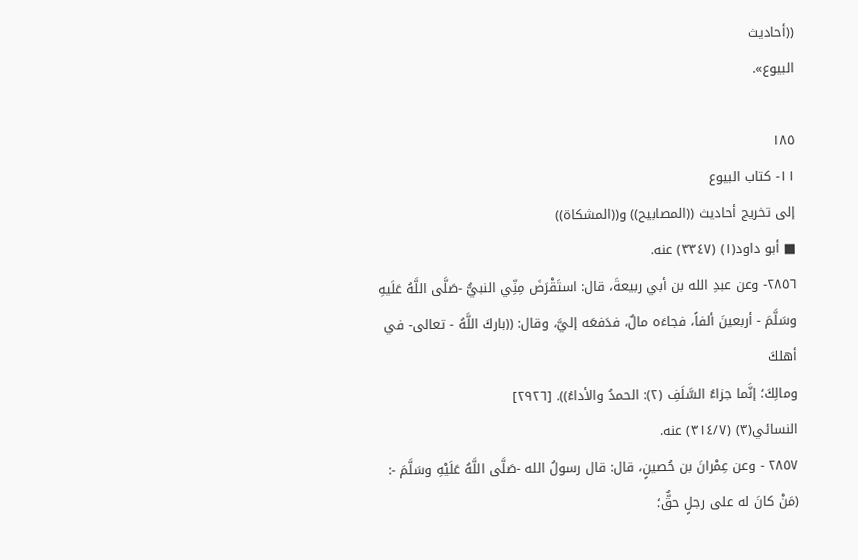((أحاديث
البيوع».

١٨٥
١١- کتاب البيوع
إلى تخريج أحاديث ((المصابيح)) و((المشكاة))
■ أبو داود(١) (٣٣٤٧) عنه.
٢٨٥٦- وعن عبدِ الله بن أبي ربيعةَ، قال: استَقْرَضَ مِنِّي النبيُّ -صَلَّى اللَّهُ عَلَيهِ
وسَلَّمَ - أربعينَ ألفاً، فجاءَه مالٌ، فدَفعَه إليَّ، وقال: ((باركَ اللَّهُ - تعالى- في أهلكَ
ومالِكَ؛ إنَّما جزاءُ السَّلَفِ (٢): الحمدُ والأداءُ)). [٢٩٢٦]
النسائي(٣) (٣١٤/٧) عنه.
٢٨٥٧ - وعن عِمْرانَ بن حُصينٍ، قال: قال رسولُ الله -صَلَّى اللَّهُ عَلَيْهِ وسَلَّمَ -:
(مَنْ كانَ له على رجلٍ حقٌّ؛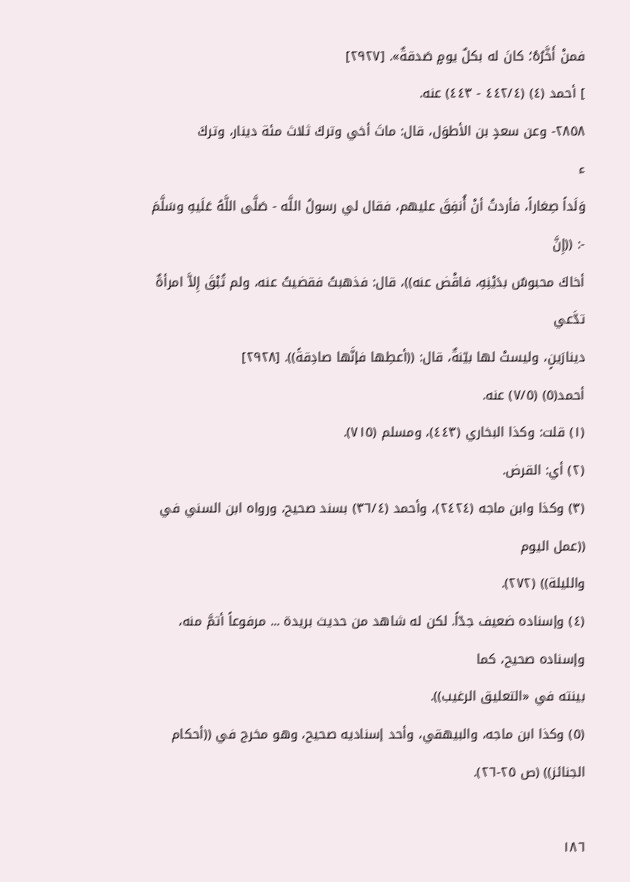فمنْ أَخَّرُهُ؛ كانَ له بكلٌ يومٍ صَدقةٌ». [٢٩٢٧]
] أحمد (٤) (٤٤٢/٤ - ٤٤٣) عنه.
٢٨٥٨- وعن سعدٍ بن الأطوَل، قال: ماتَ أخي وتركَ ثلاث مئة دينار، وتركَ
ء
وَلَداً صِغاراً، فأردتُ أنْ أُنفِقَ عليهم، فقال لي رسولُ اللَّه - صَلَّى اللَّهُ عَلَيهِ وسَلَّمَ -: ((إِنَّ
أخاكَ محبوسٌ بدَيْنِهِ، فاقْض عنه))، قال: فذهبتُ فقضيتُ عنه، ولم تُبْقَ إِلاَّ امرأةٌ تدَّعي
دينارَينٍ، وليستْ لها بيّنةٌ، قال: ((أعطِها فإنَّها صادِقةً)). [٢٩٢٨]
أحمد(٥) (٧/٥) عنه.
(١) قلت: وكذا البخاري (٤٤٣)، ومسلم (٧١٥).
(٢) أي: القرض.
(٣) وكذا وابن ماجه (٢٤٢٤)، وأحمد (٣٦/٤) بسند صحيح، ورواه ابن السني في ((عمل اليوم
والليلة)) (٢٧٢).
(٤) وإسناده ضعيف جدّاً. لكن له شاهد من حديث بريدة ... مرفوعاً أتمَّ منه، وإسناده صحيح، كما
بینته في «التعلیق الرغیب)).
(٥) وكذا ابن ماجه، والبيهقي، وأحد إسناديه صحيح، وهو مخرج في ((أحكام الجنائز)) (ص ٢٥-٢٦).

١٨٦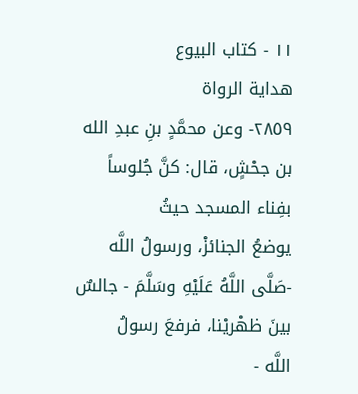١١ - كتاب البيوع
هداية الرواة
٢٨٥٩- وعن محمَّدٍ بنِ عبدِ الله بن جحْشٍ، قال: كنَّ جُلوساً بفِناء المسجد حيثُ
يوضعُ الجنائزْ، ورسولُ اللَّه -صَلَّى اللَّهُ عَلَيْهِ وسَلَّمَ - جالسٌ بينَ ظهْريْنا، فرفعَ رسولُ
اللَّه -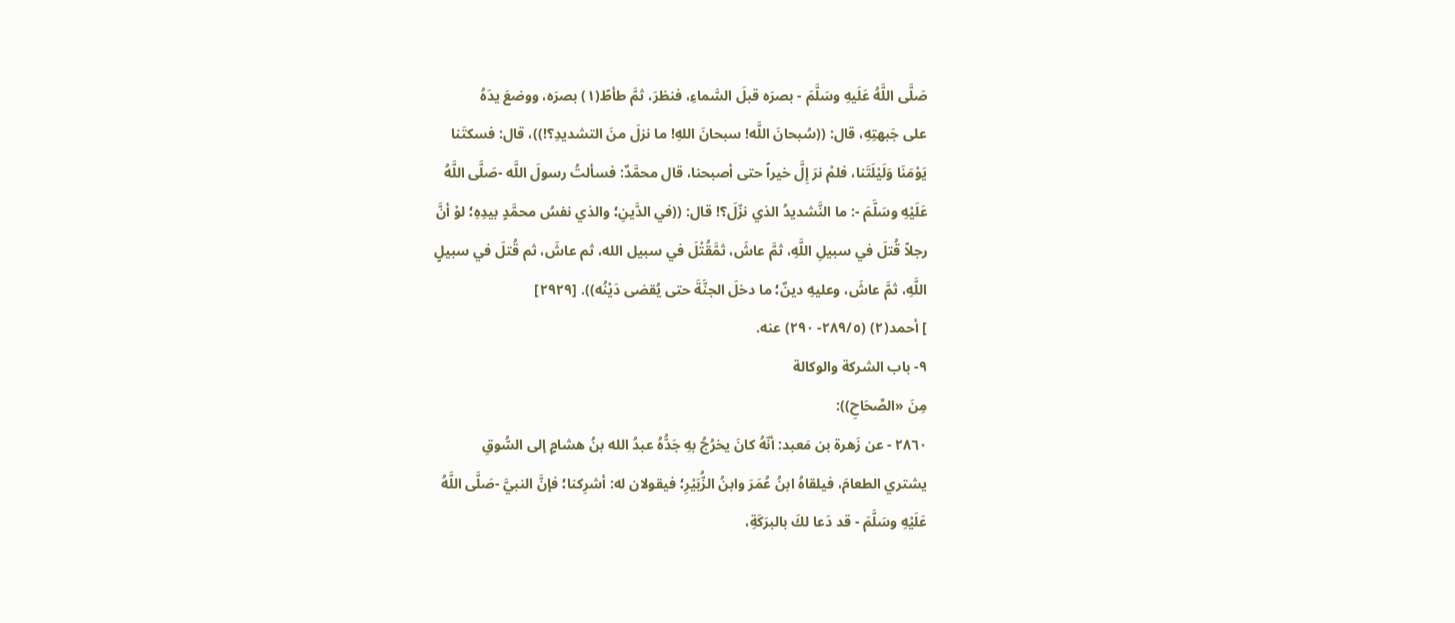صَلَّى اللَّهُ عَلَيهِ وسَلَّمَ - بصرَه قبلَ السَّماءِ، فنظرَ، ثمَّ طأطً(١) بصرَه، ووضعَ يدَهُ
على جَبهتِهِ، قال: ((سُبحانَ اللَّه! سبحانَ اللهِ! ما نزلَ منَ التشديدِ؟!))، قال: فسكتَنا
يَوْمَنَا وَلَيْلَتَنا، فلمْ نرَ إِلَّ خيراً حتى أصبحنا، قال محمَّدٌ: فسألتُ رسولَ اللَّه -صَلَّى اللَّهُ
عَلَيْهِ وسَلَّمَ -: ما النَّشديدُ الذي نزّلَ؟! قال: ((في الدَّينِ؛ والذي نفسُ محمَّدٍ بيدِهِ؛ لوْ أنَّ
رجلاً قُتلَ في سبيلِ اللَّهِ، ثمَّ عاشَ، ثمَّقُتْلَ في سبيل الله، ثم عاشَ، ثم قُتلَ في سبيلٍ
اللَّهِ، ثمَّ عاشَ، وعليهِ دينٌ؛ ما دخلَ الجنَّةَ حتى يُقضى دَيْنُه)). [٢٩٢٩]
] أحمد(٢) (٢٨٩/٥- ٢٩٠) عنه.
٩- باب الشركة والوكالة
مِنَ «الصِّحَاحِ)):
٢٨٦٠ - عن زَهرة بن مَعبد: أنّهُ كانَ يخرُجُ بهِ جَدُّهُ عبدُ الله بنُ هشامٍ إلى السُّوقِ
يشتري الطعامَ، فيلقاهُ ابنُ عُمَرَ وابنُ الزُّبَيْرِ؛ فيقولان له: أشرِكنا؛ فإنَّ النبيَّ -صَلَّى اللَّهُ
عَلَيْهِ وسَلَّمَ - قد دَعا لكَ بالبرَكَةِ،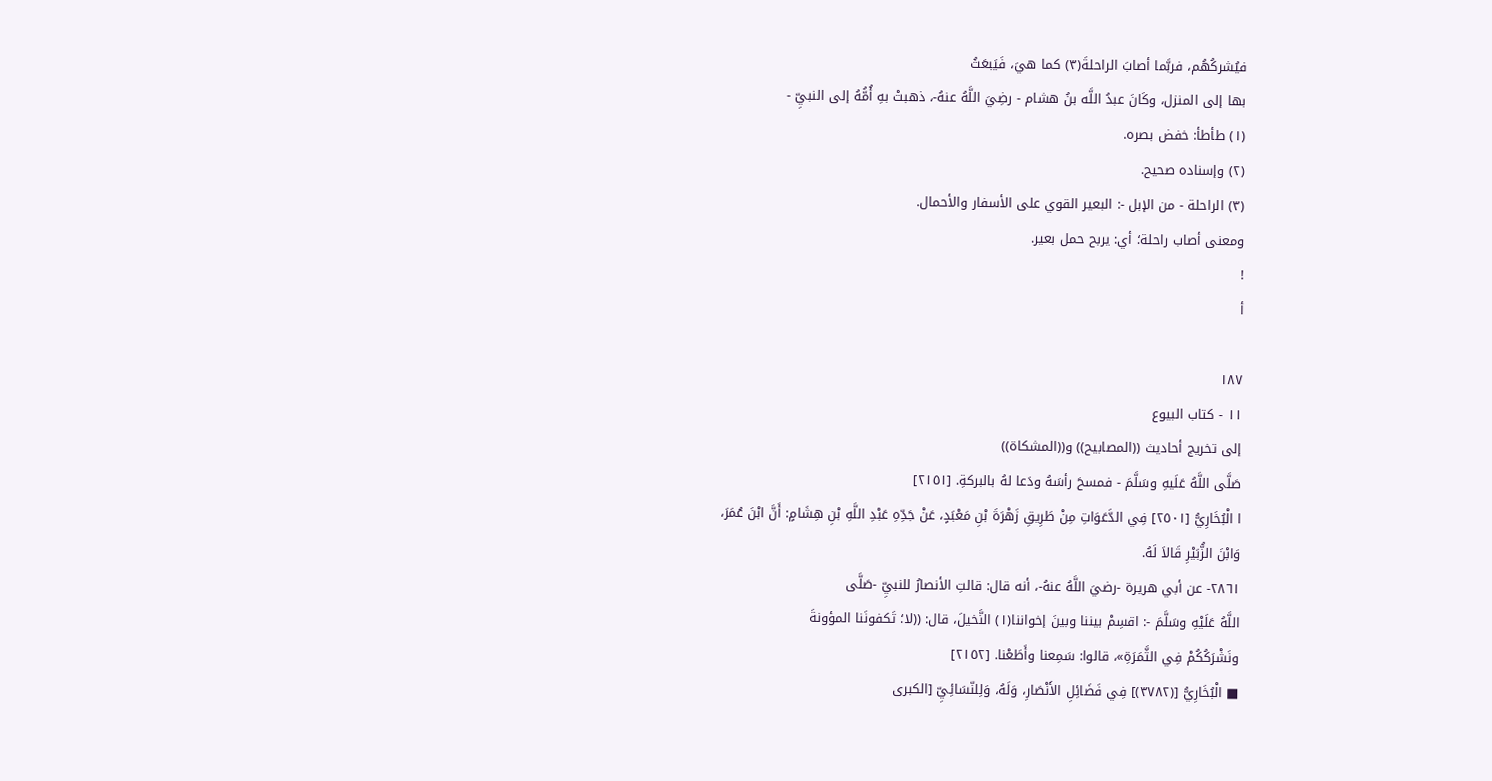فيُشركُهُم، فربَّما أصابَ الراحلةَ(٣) كما هيَ، فَيَبعَثُ
بها إلى المنزل، وكَانَ عبدُ اللَّه بنُ هشام - رضِيَ اللَّهُ عنهُ-، ذهبتْ بهِ أُمُّهُ إلى النبيِّ -
(١) طأطأ: خفض بصره.
(٢) وإسناده صحيح.
(٣) الراحلة - من الإبل -: البعير القوي على الأسفار والأحمال.
ومعنى أصاب راحلة؛ أي: یربح حمل بعیر.
!
أ

١٨٧
١١ - كتاب البيوع
إلى تخريج أحاديث ((المصابيح)) و((المشكاة))
صَلَّى اللَّهُ عَلَيهِ وسَلَّمَ - فمسحَ رأسَهُ ودَعا لهُ بالبركةِ. [٢١٥١]
ا الْبُخَارِيُّ [٢٥٠١] فِي الدَّعَوَاتِ مِنْ طَرِيقِ زَهْرَةَ بْنِ مَعْبَدٍ، عَنْ جَدِّهِ عَبْدِ اللَّهِ بْنِ هِشَامٍ: أَنَّ ابْنَ عُمَرَ،
وَابْنَ الزُّبَيْرِ قَالاَ لَهُ.
٢٨٦١- عن أبي هريرة -رضيَ اللَّهُ عنهُ-، أنه قال: قالتِ الأنصارُ للنبيِّ -صَلَّى
اللَّهُ عَلَيْهِ وسَلَّمَ -: اقسِمْ بيننا وبينَ إخواننا(١) النَّخيلَ، قال: ((لا؛ تَكفونَنا المؤونةَ
ونَشْرَكُكُمْ فِي الثَّمَرَةِ»، قالوا: سَمِعنا وأَطَعْنا. [٢١٥٢]
■ الْبُخَارِيُّ [(٣٧٨٢)] فِي فَضَائِلِ الأَنْصَارِ، وَلَهُ، وَلِلنّسَائِيِّ [الكبرى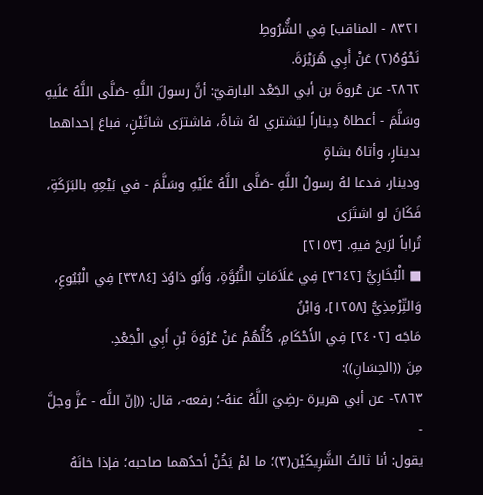٨٣٢١ - المناقب] فِي الشُّرُوطِ
نَحْوُهُ(٢) عَنْ أَبِي هُرَيْرَةَ.
٢٨٦٢- عن عُروةَ بن أبي الجَعْد البارقيّ: أنَّ رسولَ اللَّهِ -صَلَّى اللَّهُ عَلَيهِ
وسَلَّمَ - أعطاهُ دِيناراً ليَشتري لهُ شاةً، فاشترَى شاتَيْنٍ، فباعَ إحداهما بدينارٍ، وأتاهُ بشاةٍ
ودينار، فدعا لهُ رسولُ اللَّهِ -صَلَّى اللَّهُ عَلَيْهِ وسَلَّمَ - في بَيْعِهِ بالبَرَكَةِ، فَكَانَ لو اشتَرَى
تُراباً لرَبحَ فيهِ. [٢١٥٣]
■ الْبُخَارِيُّ [٣٦٤٢] فِي عَلَاَمَاتِ النُّبُوَّةِ، وَأَبُو دَاوُدَ [٣٣٨٤] فِي الْبُيُوعِ، وَالتِّرْمِذِيُّ [١٢٥٨]، وَابْنُ
مَاجَه [٢٤٠٢] فِي الأَحْكَامِ، كُلُّهُمْ عَنْ عُرْوَةَ بْنِ أَبِي الْجَعْدِ.
مِنَ ((الحِسَانِ)):
٢٨٦٣- عن أبي هريرة -رضِيَ اللَّهُ عنهُ-؛ رفعه-، قال: ((إنّ اللَّه - عزَّ وجلَّ -
يقول: أنا ثالثُ الشَّرِيكَيْن(٣)؛ ما لمْ يَخُنْ أحدُهما صاحبه؛ فإذا خانَهُ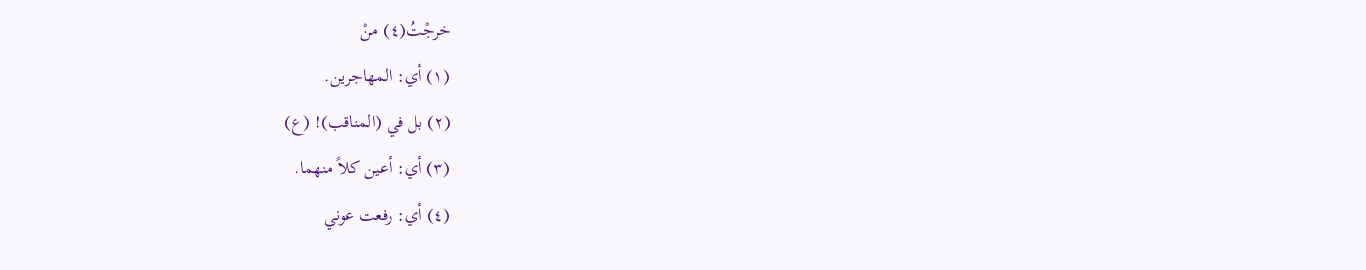خرجْتُ(٤) منْ
(١) أي: المهاجرين.
(٢) بل في (المناقب)! (ع)
(٣) أي: أعين كلاً منهما.
(٤) أي: رفعت عوني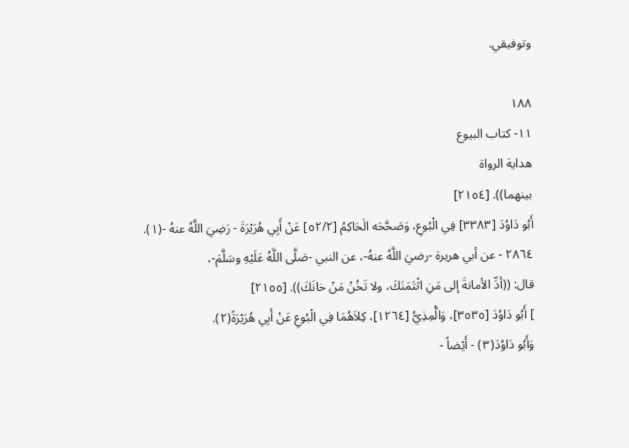وتوفيقي.

١٨٨
١١- كتاب البيوع
هداية الرواة
بینھما)). [٢١٥٤]
أَبُو دَاوُدَ [٣٣٨٣] فِي الْبُوعِ، وَصَحَّحَه الَحَاكِمُ [٥٢/٢] عَنْ أَبِي هُرَيْرَةَ - رَضِيَ اللَّهُ عنهُ -(١).
٢٨٦٤ - عن أبي هريرة -رضيَ اللَّهُ عنهُ-، عن النبي -صَلَّى اللَّهُ عَلَيْهِ وسَلَّمَ-،
قال: ((أدِّ الأمانةَ إلى مَنِ اثْتَمَنَكَ، ولا تَخُنْ مَنْ خانَكَ)). [٢١٥٥]
] أَبُو دَاوُدَ [٣٥٣٥]، وَالّْمِذِيُّ [١٢٦٤]، كِلاَهُمَا فِي الْبُوعِ عَنْ أَبِي هُرَيْرَةً(٢).
وَأَبُو دَاوُدَ(٣) - أَيْضاً -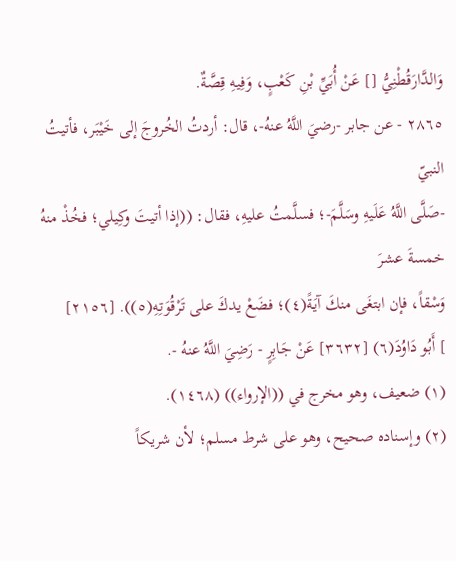وَالدَّارَقُطْنِيُّ [] عَنْ أُبَيِّ بْنِ كَعْبٍ، وَفِيهِ قِصَّةٌ.
٢٨٦٥ - عن جابر -رضيَ اللَّهُ عنهُ-، قال: أردتُ الخُروجَ إلى خَيْبَر، فأتيتُ النبيّ
-صَلَّى اللَّهُ عَلَيهِ وسَلَّمَ-؛ فسلَّمتُ عليهِ، فقال: ((إذا أتيتَ وكِيلي؛ فخُذْ منهُ خمسةَ عشرَ
وَسْقاً، فإن ابتغَى منكَ آيَةً(٤)؛ فضَعْ يدكَ على تَرْقُوَتِهِ(٥)). [٢١٥٦]
] أَبُو دَاوُدَ(٦) [٣٦٣٢] عَنْ جَابِرٍ - رَضِيَ اللَّهُ عنهُ -.
(١) ضعيف، وهو مخرج في ((الإرواء)) (١٤٦٨).
(٢) وإسناده صحيح، وهو على شرط مسلم؛ لأن شريكاً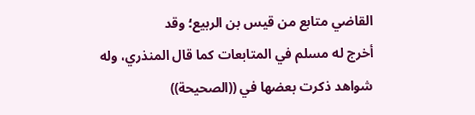القاضي متابع من قيس بن الربيع؛ وقد
أخرج له مسلم في المتابعات كما قال المنذري، وله شواهد ذكرت بعضها في ((الصحيحة))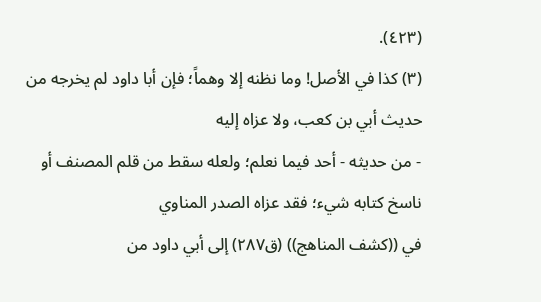(٤٢٣).
(٣) كذا في الأصل! وما نظنه إلا وهماً؛ فإن أبا داود لم يخرجه من حديث أبي بن كعب، ولا عزاه إليه
- من حديثه - أحد فيما نعلم؛ ولعله سقط من قلم المصنف أو ناسخ كتابه شيء؛ فقد عزاه الصدر المناوي
في ((كشف المناهج)) (ق٢٨٧) إلى أبي داود من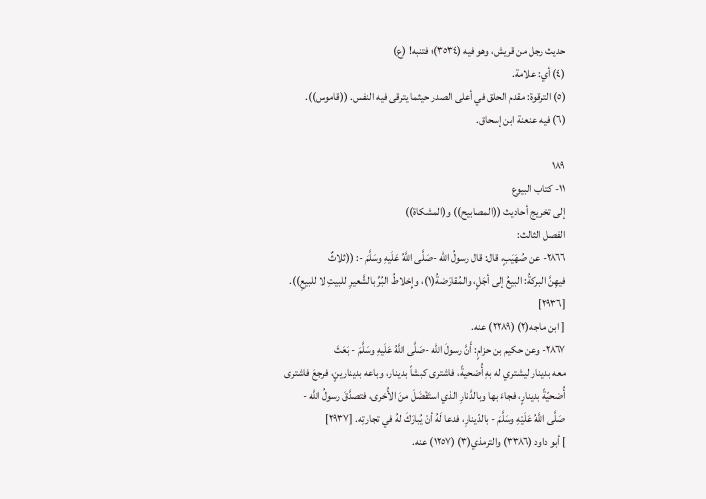حديث رجل من قريش، وهو فيه (٣٥٣٤)؛ فتنبه! (ع)
(٤) أي: علامة.
(٥) الترقوة: مقدم الحلق في أعلى الصدر حيثما يترقى فيه النفس. ((قاموس)).
(٦) فیه عنعنة ابن إسحاق.

١٨٩
١١- كتاب البيوع
إلى تخريج أحاديث ((المصابيح)) و(المشكاة))
الفصل الثالث:
٢٨٦٦- عن صُهَيَبٍ، قال: قال رسولُ الله -صَلَّى اللَّهُ عَلَيهِ وسَلَّمَ -: ((ثلاثٌ
فيهِنَّ البركةُ: البيعُ إلى أجَلٍ، والمُقارَضةُ(١)، وإِخلاطُ البُرِّ بالشَّعيرِ للبيتِ لا للبيعِ)).
[٢٩٣٦]
[ ابن ماجه(٢) (٢٢٨٩) عنه.
٢٨٦٧- وعن حكيم بن حزامٍ: أَنَّ رسولَ الله -صَلَّى اللَّهُ عَلَيهِ وسَلَّمَ - بَعَثَ
معه بدینار ليشتري له بهِ أُضحیةً، فاشتری کبشاً بدینار، وباعه بدینارینٍ، فرجعَ فاشترى
أُضحيّةً بدينارٍ، فجاءَ بها وبالدَّنارِ الذي استَفْضَلَ منَ الأُخرى، فتصدَّقَ رسولُ اللَّه -
صَلَّى اللَّهُ عَلَيْهِ وسَلَّمَ - بالدّينارِ، فدعا لَهُ أنْ يُبارَكَ لهُ في تجارتِه. [٢٩٣٧]
] أبو داود (٣٣٨٦) والترمذي(٣) (١٢٥٧) عنه.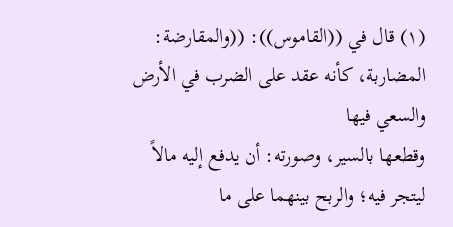(١) قال في ((القاموس)): ((والمقارضة: المضاربة، كأنه عقد على الضرب في الأرض والسعي فيها
وقطعها بالسير، وصورته: أن يدفع إليه مالاً ليتجر فيه؛ والربح بينهما على ما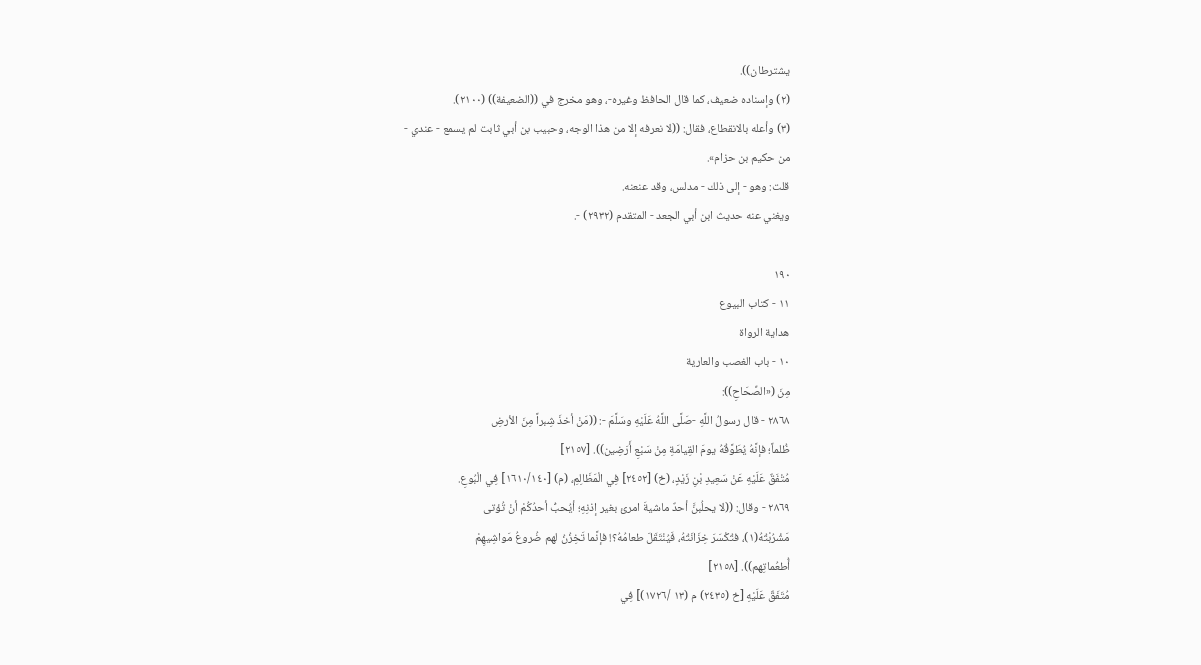يشترطان)).
(٢) وإسناده ضعيف، كما قال الحافظ وغيره-، وهو مخرج في ((الضعيفة)) (٢١٠٠).
(٣) وأعله بالانقطاع، فقال: ((لا نعرفه إلا من هذا الوجه، وحبيب بن أبي ثابت لم يسمع - عندي -
من حکیم بن حزام».
قلت: وهو - إلی ذلك - مدلس، وقد عنعنه.
ويغني عنه حديث ابن أبي الجعد - المتقدم (٢٩٣٢) -.

١٩٠
١١ - كتاب البيوع
هداية الرواة
١٠ - باب الغصب والعارية
مِنَ («الصِّحَاحِ)):
٢٨٦٨ - قال رسولُ اللَّهِ -صَلَّى اللَّهُ عَلَيْهِ وسَلَّمَ -: ((مَنْ أخذَ شِبراً مِنَ الأرضِ
ظُلماً؛ فإنَّهُ يُطَوَّقُهُ يومَ القِيامَةِ مِنْ سَبْعِ أَرَضِين)). [٢١٥٧]
مُتْفَقٌ عَلَيْهِ عَنْ سَعِيدِ بْنِ زَيْدٍ، (خ) [٢٤٥٢] فِي الْمَظَالِمِ، (م) [١٦١٠/١٤٠] فِي الْبُوعِ.
٢٨٦٩ - وقال: ((لا يحلُبنَّ أحدٌ ماشيةَ امرئ بغير إذنِهِ؛ أيُحبُّ أحدُكُمْ أنْ تُؤتى
مَشْرُبْتُهُ(١)، فتُكْسَرَ خِزَانَتُهُ، فَيُنْتَقَلَ طعامُهُ؟! فإنَّما تَخِزُنُ لهم ضُروعُ مَواشِيهِمْ
أُطعُماتِهم)). [٢١٥٨]
مُتَفَقٌ عَلَيْهِ [خ (٢٤٣٥) م (١٣ /١٧٢٦)] فِي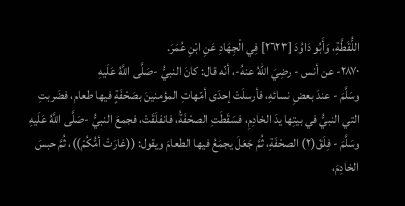اللُّقَطَّةِ، وَأَبُو دَاوُدَ [٢٦٢٣] فِي الْجِهَادِ عَنِ ابْنِ عُمَرَ.
٢٨٧٠- عن أنس - رضِيَ اللهُ عنهُ-، أنّه قال: كانَ النبيُّ -صَلَّى اللَّهُ عَلَيهِ
وسَلَّمَ - عندَ بعضِ نسائهِ، فأرسلَتْ إحدَى أمّهاتِ المؤمنينَ بصَحْفَةٍ فيها طعام، فضَربتِ
التي النبيُّ في بيتِها يدَ الخادِمِ، فسَقَطَتِ الصحْفَةُ، فانفلَقَتْ، فجمعَ النبيُّ -صَلَّى اللَّهُ عَلَيهِ
وسَلَّمَ - فِلَقَ(٢) الصحْفَةِ، ثُمَّ جَعَلَ يجمَعُ فيها الطعامَ ويقول: ((غارَتْ أمُّكُمْ))، ثُمَّ حبسَ
الخادِمَ،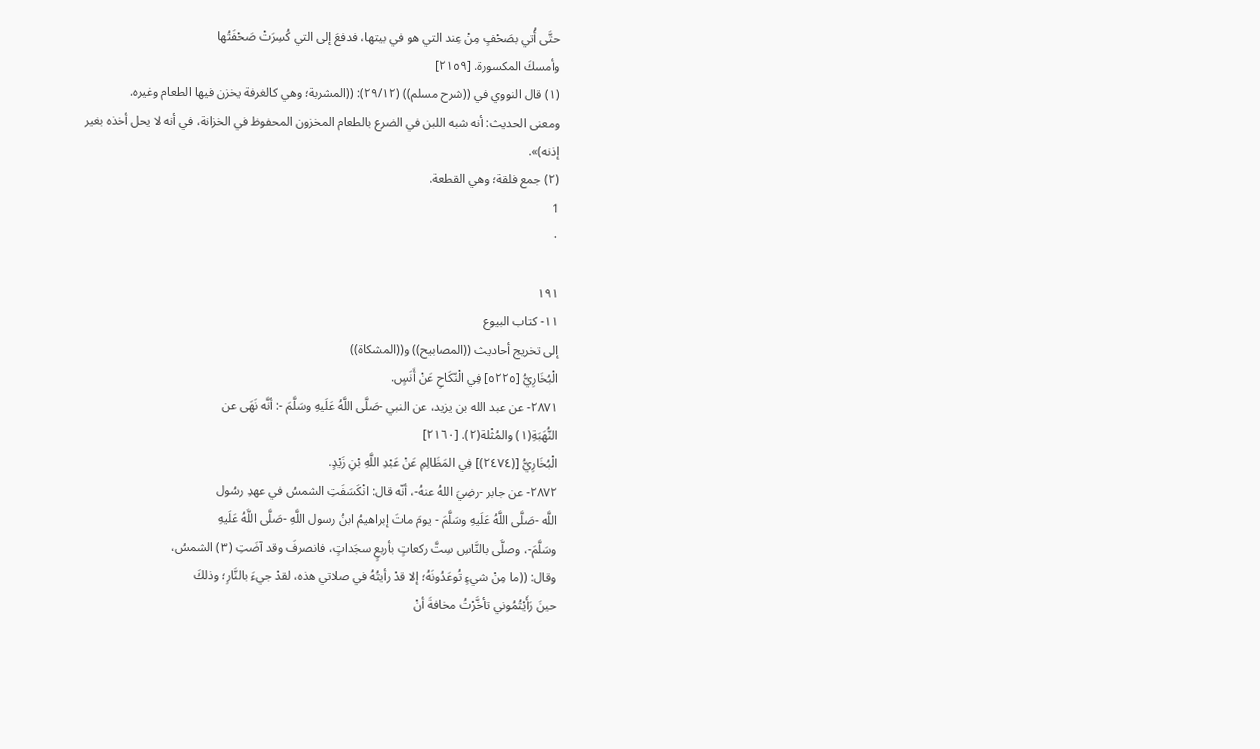حتَّى أُتي بصَحْفٍ مِنْ عِند التي هو في بيتها، فدفعَ إلى التي كُسِرَتْ صَحْفَتُها
وأمسكَ المكسورة. [٢١٥٩]
(١) قال النووي في ((شرح مسلم)) (٢٩/١٢): ((المشربة؛ وهي كالغرفة يخزن فيها الطعام وغيره.
ومعنى الحديث: أنه شبه اللبن في الضرع بالطعام المخزون المحفوظ في الخزانة، في أنه لا يحل أخذه بغير
إذنه)».
(٢) جمع فلقة؛ وهي القطعة.
1
٠

١٩١
١١- كتاب البيوع
إلى تخريج أحاديث ((المصابيح)) و((المشكاة))
الْبُخَارِيُّ [٥٢٢٥] فِي الْنّكَاحِ عَنْ أَنَسٍ.
٢٨٧١- عن عبد الله بن يزيد، عن النبي -صَلَّى اللَّهُ عَلَيهِ وسَلَّمَ -: أنَّه نَهَى عن
النُّهَبَةِ(١) والمُثْلة(٢). [٢١٦٠]
الْبُخَارِيُّ [(٢٤٧٤)] فِي المَظَالِمِ عَنْ عَبْدِ اللَّهِ بْنِ زَيْدٍ.
٢٨٧٢- عن جابر -رضِيَ اللهُ عنهُ-، أنّه قال: انْكَسَفَتِ الشمسُ في عهدِ رسُول
اللَّه -صَلَّى اللَّهُ عَلَيهِ وسَلَّمَ - يومَ ماتَ إبراهيمُ ابنُ رسول اللَّهِ -صَلَّى اللَّهُ عَلَيهِ
وسَلَّمَ-، وصلَّى بالنَّاسِ سِتَّ ركعاتٍ بأربعٍ سجَداتٍ، فانصرفَ وقد آضَتِ (٣) الشمسُ،
وقال: ((ما مِنْ شيءٍ تُوعَدُونَهُ؛ إلا قدْ رأيتُهُ في صلاتي هذه، لقدْ جيءَ بالنَّارِ؛ وذلكَ
حينَ رَأَيْتُمُوني تأخَّرْتُ مخافةَ أنْ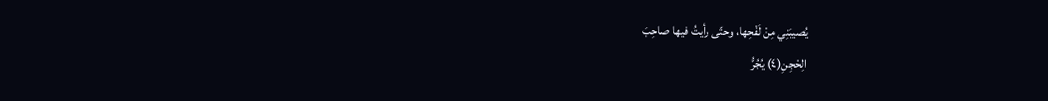يُصيبَنِي مِنْ لَفْحِها، وحتّى رأيتُ فيها صاحِبَ
الِحْجِنِ(٤) يُجُرُّ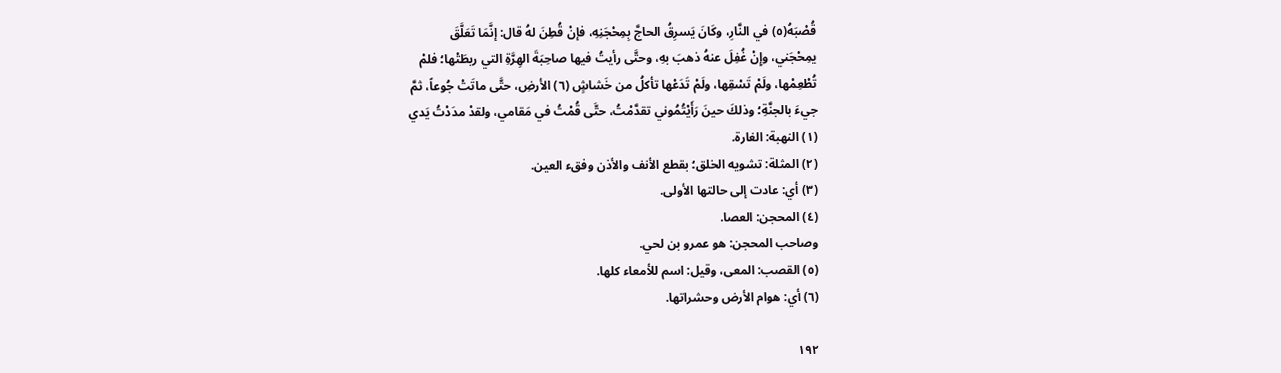قُصْبَهُ(٥) في النَّارِ، وكَانَ يَسرِقُ الحاجَّ بِمِحْجَنِهِ، فإنْ قُطِنَ لهُ قال: إنَّمَا تَعَلَّقَ
يمِحْجَني، وإِنْ غُفِلَ عنهُ ذهبَ بهِ، وحتَّى رأيتُ فيها صاحِبَةَ الهِرَّةِ التي ربطَتْها؛ فلمْ
تُطْعِمْها، ولَمْ تَسْقِها، ولَمْ تَدَعْها تأكلُ من خَشاشٍ (٦) الأرضِ، حتَّى ماتَتْ جُوعاً، ثمَّ
جيءَ بالجنَّةِ؛ وذلكَ حينَ رَأَيْتُمُوني تقدَّمْتُ، حتَّى قُمْتُ في مَقامي، ولقدْ مدَدْتُ يَدي
(١) النهبة: الغارة.
(٢) المثلة: تشويه الخلق؛ بقطع الأنف والأذن وفقء العين.
(٣) أي: عادت إلى حالتها الأولى.
(٤) المحجن: العصا.
وصاحب المحجن: هو عمرو بن لحي.
(٥) القصب: المعى، وقيل: اسم للأمعاء كلها.
(٦) أي: هوام الأرض وحشراتها.

١٩٢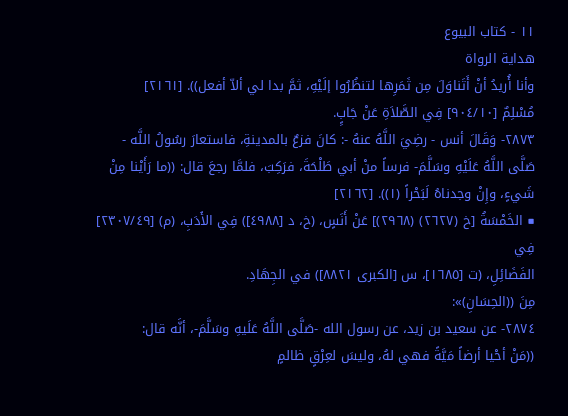١١ - كتاب البيوع
هداية الرواة
وأنا أُريدُ أنْ أَتَناوَلَ مِن ثَمَرِها لتنظُرُوا إلَيْهِ، ثمَّ بدا لي ألاّ أفعل)). [٢١٦١]
مُسْلِمٌ [٩٠٤/١٠] فِي الصَّلاَةِ عَنْ جَابٍِ.
٢٨٧٣- وَقَالَ أنس - رضِيَ اللَّهُ عنهُ -: كانَ فزعٌ بالمدينةِ، فاستعارَ رسُولُ اللَّه -
صَلَّى اللَّهُ عَلَيْهِ وسَلَّمَ- فرساً منْ أبي طَلْحَةَ، فرَكِبَ، فلمَّا رجعَ قال: ((ما رَأَيْنا مِنْ
شَيءٍ، وإِنْ وجدناهُ لَبَحْراً (١)). [٢١٦٢]
■ الخَمْسَةُ [خ (٢٦٢٧) (٢٩٦٨)] عَنْ أَنَسٍ، (خ، د [٤٩٨٨]) فِي الأَدَبِ، (م) [٢٣٠٧/٤٩] فِي
الفَضَائِلِ، (ت [١٦٨٥]، س [الكبرى ٨٨٢١]) في الجِهَادِ.
مِنَ ((الحِسَانِ)»:
٢٨٧٤- عن سعيد بن زيد، عن رسول الله -صَلَّى اللَّهُ عَلَيهِ وسَلَّمَ-، أنَّه قال:
((مَنْ أحْيا أرضاً مَيَّةً فهي لهُ، وليسَ لعِرْقٍ ظالمٍ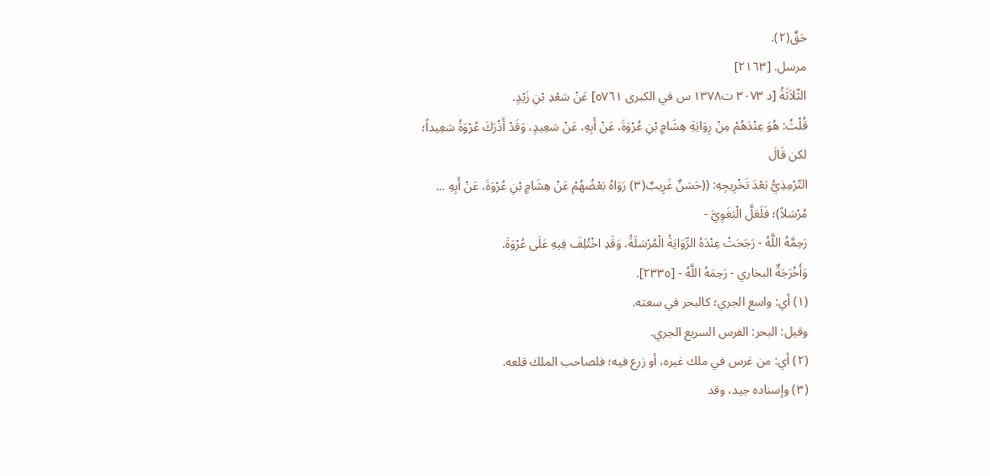حَقٌ(٢).
مرسل. [٢١٦٣]
الثّلاَثَةُ [د ٣٠٧٣ ت١٣٧٨ س في الكبرى ٥٧٦١] عَنْ سَعْدِ بْنِ زَيْدٍ.
قُلْتُ: هُوَ عِنْدَهُمْ مِنْ رِوَايَةِ هِشَامٍ بْنِ عُرْوَةَ، عَنْ أَبِهِ، عَنْ سَعِيدٍ، وَقَدْ أَذْرَكَ عُرْوَةُ سَعِيداً؛ لكن قَالَ
التّرْمِذِيُّ بَعْدَ تَخْرِيجِهِ: ((حَسَنٌ غَرِيبٌ(٣) رَوَاهُ بَعْضُهُمْ عَنْ هِشَامٍ بْنِ عُرْوَةَ، عَنْ أَبِهِ ... مُرْسَلاً)؛ فَلَعَلَّ الْبَغَوِيَّ -
رَحِمَّهُ اللَّهُ - رَجَحَتْ عِنْدَهُ الرِّوَايَةُ الْمُرْسَلَةُ، وَقَدِ اخْتُلِفَ فِيهِ عَلَى عُرْوَةَ.
وَأَخْرَجَةٌ البخاري - رَحِمَهُ اللَّهُ - [٢٣٣٥].
(١) أي: واسع الجري؛ کالبحر في سعته.
وقيل: البحر: الفرس السريع الجري.
(٢) أي: من غرس في ملك غيره، أو زرع فيه؛ فلصاحب الملك قلعه.
(٣) وإسناده جيد، وقد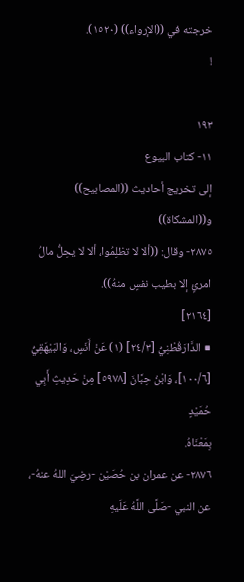خرجته في ((الإرواء)) (١٥٢٠).
!

١٩٣
١١- كتاب البيوع
إلى تخريج أحاديث ((المصابيح)) و((المشكاة))
٢٨٧٥- وقال: ((ألا لا تظلِمُوا، ألا لا يحِلُّ مالُ امرئٍ إلا بطيب نفسٍ منهُ)).
[٢١٦٤]
■ الدَّارَقُطْنِيُّ [٢٤/٣] (١) عَنْ أَنَسٍ، وَالبَيْهَقِيُّ [١٠٠/٦]، وَابْنُ حِبَّانَ [٥٩٧٨] مِنْ حَدِيثِ أَبِي حُمَيْدٍ
بِمَعْنَاهُ.
٢٨٧٦- عن عمران بن حُصَيْن -رضِيَ اللهُ عنهُ-، عن النبي -صَلَّى اللَّهُ عَلَيهِ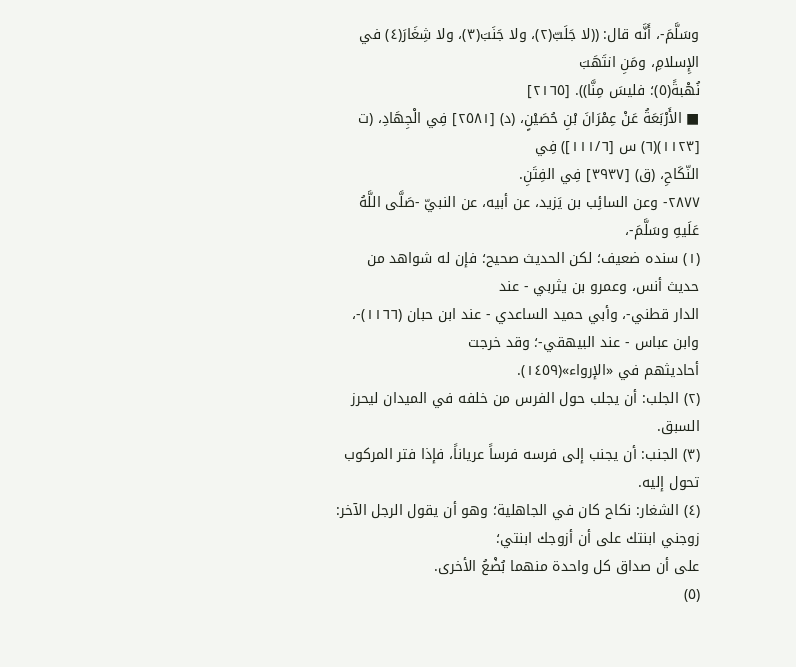وسَلَّمَ-، أَنَّه قال: ((لا جَلَبّ(٢)، ولا جَنَبَ(٣)، ولا شِغَارَ(٤) في الإِسلامِ، ومَنِ انتَهَبَ
نُهْبةً(٥)؛ فليسَ مِنَّا)). [٢١٦٥]
■ الأَرْبَعَةُ عَنْ عِمْرَانَ بْنِ حُصَيْنٍ، (د) [٢٥٨١] فِي الْجِهَادِ، (ت [١١٢٣)(٦) س [١١١/٦]) فِي
النّكَاحِ، (ق) [٣٩٣٧] فِي الفِتَنِ.
٢٨٧٧- وعن السائِب بن يَزيد، عن أبيه، عن النبيّ -صَلَّى اللَّهُ عَلَيهِ وسَلَّمَ-،
(١) سنده ضعيف؛ لكن الحديث صحيح؛ فإن له شواهد من حديث أنس، وعمرو بن يثربي - عند
الدار قطني-، وأبي حميد الساعدي - عند ابن حبان (١١٦٦)-، وابن عباس - عند البيهقي-؛ وقد خرجت
أحاديثهم في «الإرواء»(١٤٥٩).
(٢) الجلب: أن يجلب حول الفرس من خلفه في الميدان ليحرز السبق.
(٣) الجنب: أن يجنب إلى فرسه فرساً عرياناً، فإذا فتر المركوب تحول إليه.
(٤) الشغار: نكاح كان في الجاهلية؛ وهو أن يقول الرجل الآخر: زوجني ابنتك على أن أزوجك ابنتي؛
على أن صداق كل واحدة منهما بُضْعُ الأخرى.
(٥)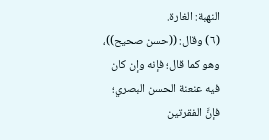النهبة: الغارة.
(٦) وقال: ((حسن صحيح))، وهو كما قال؛ فإنه وإن كان فيه عنعنة الحسن البصري؛ فإنَّ الفقرتين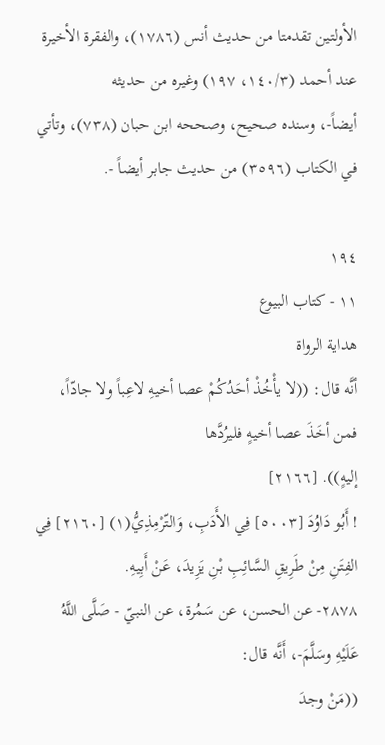الأولتين تقدمتا من حديث أنس (١٧٨٦)، والفقرة الأخيرة عند أحمد (١٤٠/٣، ١٩٧) وغيره من حديثه
أيضاً-، وسنده صحيح، وصححه ابن حبان (٧٣٨)، وتأتي في الكتاب (٣٥٩٦) من حديث جابر أيضاً -.

١٩٤
١١ - كتاب البيوع
هداية الرواة
أنَّه قال: ((لا يأْخُذْ أحَدُكُمْ عصا أخيهِ لاعِباً ولا جادّاً، فمن أخَذَ عصا أخيهٍ فليرُدَّها
إليهٍ)). [٢١٦٦]
! أَبُو دَاوُدَ [٥٠٠٣] فِي الأَدَبِ، وَالتّرْمِذِيُّ(١) [٢١٦٠] فِي الفِتَنِ مِنْ طَرِيقِ السَّائِبِ بْنِ يَزِيدَ، عَنْ أَبِيهِ.
٢٨٧٨- عن الحسن، عن سَمُرة، عن النبيّ - صَلَّى اللَّهُ عَلَيْهِ وسَلَّمَ-، أَنَّه قال:
((مَنْ وجدَ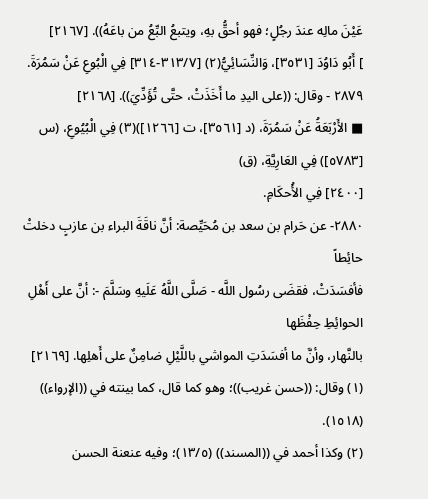عَيْنَ مالِه عندَ رجُلٍ؛ فهو أحقُّ بهِ، ويتبعُ البِّعُ من باعَهُ)). [٢١٦٧]
] أَبُو دَاوُدَ [٣٥٣١]، وَالنِّسَائِيُّ(٢) [٣١٣/٧-٣١٤] فِي الْبُوعِ عَنْ سَمُرَةَ.
٢٨٧٩ - وقال: ((على اليدِ ما أَخَذَتْ، حتَّى تُؤَدِّيَ)). [٢١٦٨]
■ الأَرْبَعَةُ عَنْ سَمُرَةَ، (د [٣٥٦١]، ت [١٢٦٦])(٣) فِي الْبُيُوعِ، (س [٥٧٨٣]) فِي العَارِيَّةِ، (ق)
[٢٤٠٠] فِي الأُحكَامِ.
٢٨٨٠- عن حَرام بن سعد بن مُحَيِّصة: أنَّ ناقَةَ البراء بن عازبٍ دخلتْ حائِطاً
فأفسَدَتْ، فقضَى رسُول اللَّه - صَلَّى اللَّهُ عَلَيهِ وسَلَّمَ -: أنَّ على أَهْلِ الحوائِطِ حِفْظَها
بالنَّهار، وأنَّ ما أفسَدَتِ المواشي باللَّيْلِ ضامِنٌ على أَهلِها. [٢١٦٩]
(١) وقال: ((حسن غريب))؛ وهو كما قال، كما بينته في ((الإرواء)) (١٥١٨).
(٢) وكذا أحمد في ((المسند)) (١٣/٥)؛ وفيه عنعنة الحسن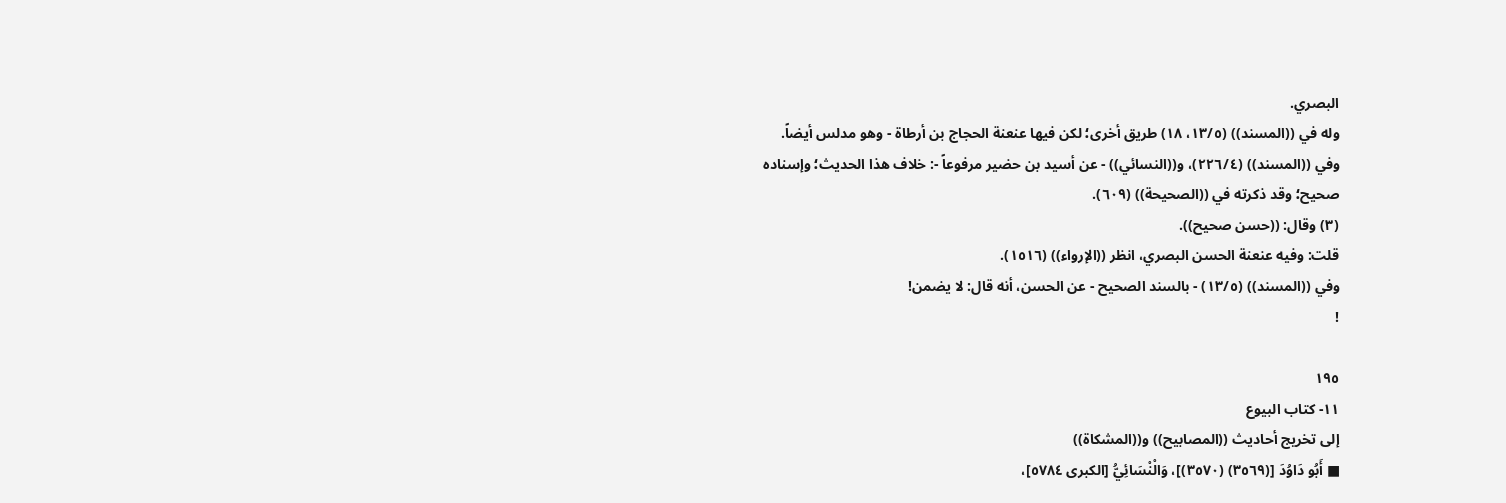البصري.
وله في ((المسند)) (١٣/٥، ١٨) طريق أخرى؛ لكن فيها عنعنة الحجاج بن أرطاة - وهو مدلس أيضاً.
وفي ((المسند)) (٢٢٦/٤)، و((النسائي)) - عن أسيد بن حضير مرفوعاً -: خلاف هذا الحديث؛ وإسناده
صحيح؛ وقد ذكرته في ((الصحيحة)) (٦٠٩).
(٣) وقال: ((حسن صحيح)).
قلت: وفيه عنعنة الحسن البصري، انظر ((الإرواء)) (١٥١٦).
وفي ((المسند)) (١٣/٥) - بالسند الصحيح - عن الحسن، أنه قال: لا يضمن!
!

١٩٥
١١- كتاب البيوع
إلى تخريج أحاديث ((المصابيح)) و((المشكاة))
■ أَبُو دَاوُدَ [(٣٥٦٩) (٣٥٧٠)]، وَالْنْسَائِيُّ [الكبرى ٥٧٨٤]،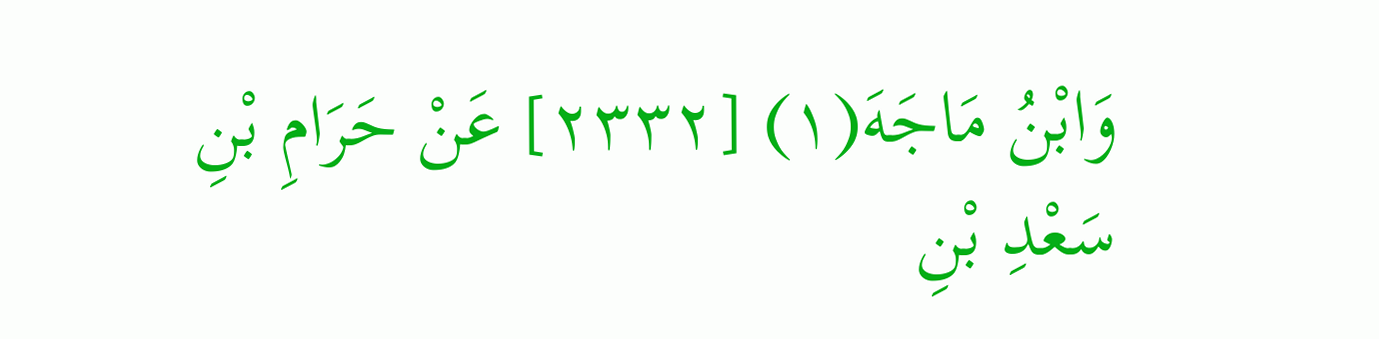وَابْنُ مَاجَهَ(١) [٢٣٣٢] عَنْ حَرَامِ بْنِ
سَعْدِ بْنِ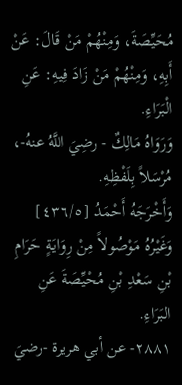مُحَيِّصَةَ، وَمِنْهُمْ مَنْ قَالَ: عَنْ أَبِهِ، وَمِنْهُمْ مَنْ زَادَ فِيهِ: عَنِ الْبَرَاءِ.
وَرَوَاهُ مَالِكٌ - رضِيَ اللَّهُ عنهُ-، مُرْسَلاً بِلَفْظِهِ.
وَأَخْرَجَهُ أَحْمَدُ [٤٣٦/٥] وَغَيْرُهُ مَوْصُولاً مِنْ رِوَايَةٍ حَرَامِ بْنِ سَعْدِ بْنِ مُحْيِّصَةَ عَنِ البَرَاءِ.
٢٨٨١- عن أبي هريرة -رضيَ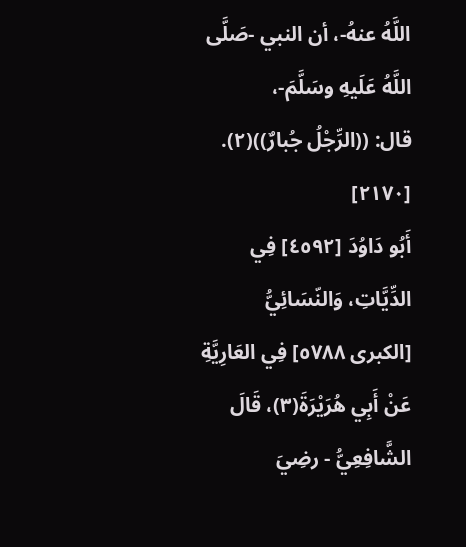اللَّهُ عنهُ-، أن النبي -صَلَّى اللَّهُ عَلَيهِ وسَلَّمَ-،
قال: ((الرِّجْلُ جُبارٌ))(٢). [٢١٧٠]
أَبُو دَاوُدَ [٤٥٩٢] فِي الدِّيَّاتِ، وَالنّسَائِيُّ [الكبرى ٥٧٨٨] فِي العَارِيَّةِ عَنْ أَبِي هُرَيْرَةَ(٣)، قَالَ
الشَّافِعِيُّ - رضِيَ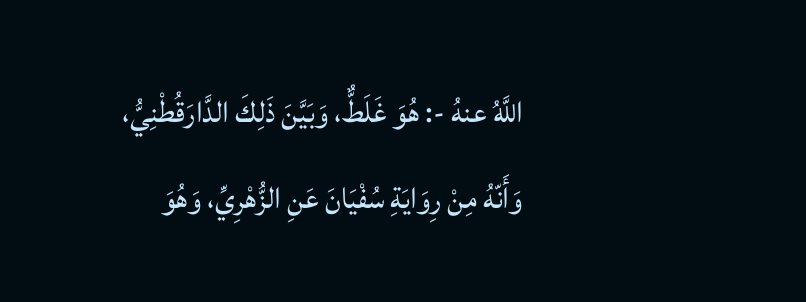اللَّهُ عنهُ -: هُوَ غَلَطٌّ، وَبَيَّنَ ذَلِكَ الدَّارَقُطْنِيُّ، وَأَنّهُ مِنْ رِوَايَةِ سُفْيَانَ عَنِ الزُّهْرِيِّ، وَهُوَ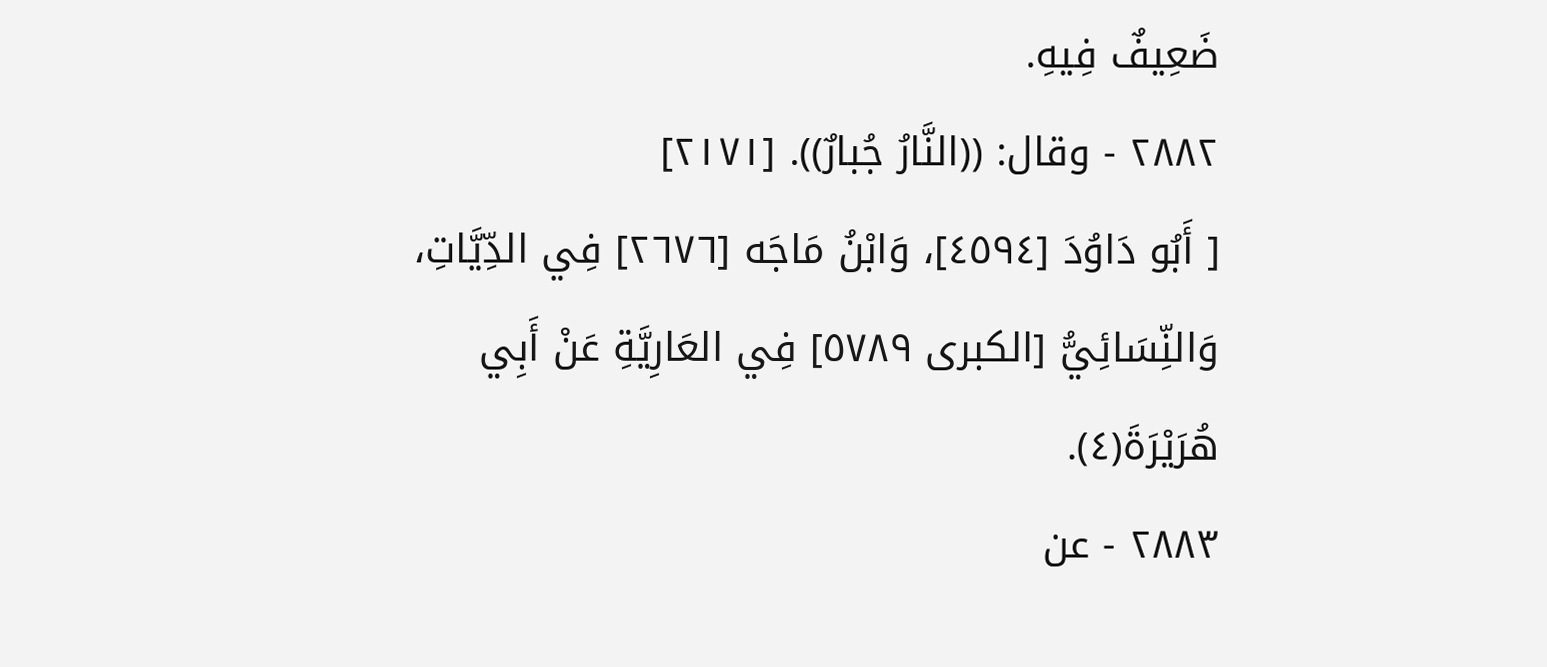ضَعِيفٌ فِيهِ.
٢٨٨٢ - وقال: ((النَّارُ جُبارٌ)). [٢١٧١]
[ أَبُو دَاوُدَ [٤٥٩٤]، وَابْنُ مَاجَه [٢٦٧٦] فِي الدِّيَّاتِ، وَالنِّسَائِيُّ [الكبرى ٥٧٨٩] فِي العَارِيَّةِ عَنْ أَبِي
هُرَيْرَةَ(٤).
٢٨٨٣ - عن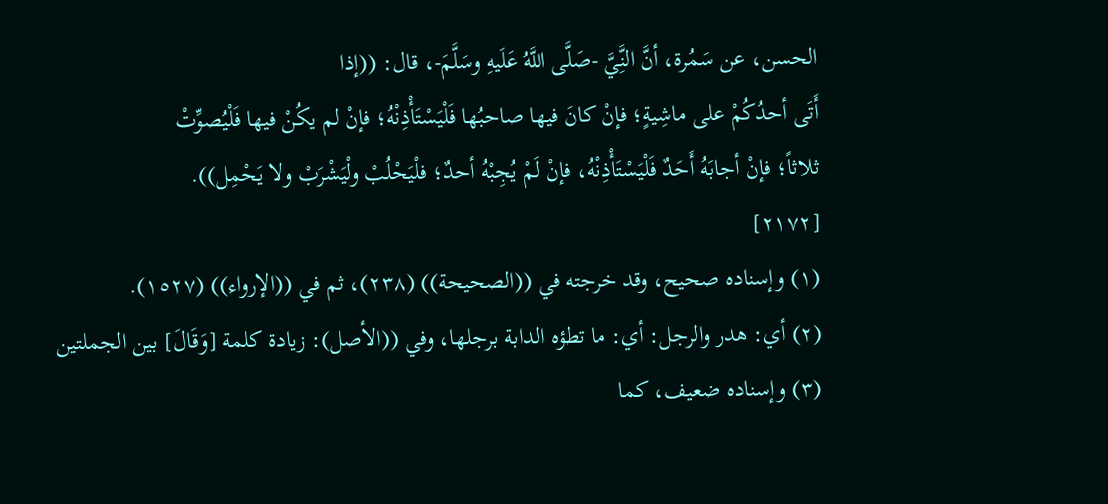الحسن، عن سَمُرة، أنَّ النَِّيَّ -صَلَّى اللَّهُ عَلَيهِ وسَلَّمَ-، قال: ((إذا
أَتَى أحدُكُمْ على ماشِيةٍ؛ فإنْ كانَ فيها صاحبُها فَلْيَسْتَأْذِنْهُ؛ فإنْ لم يكُنْ فيها فَلْيُصوِّتْ
ثلاثاً؛ فإنْ أجابَهُ أَحَدٌ فَلْيَسْتَأْذِنْهُ، فإنْ لَمْ يُجِبْهُ أحدٌ؛ فلْيَحْلُبْ ولْيَشْرَبْ ولا يَحْمِل)).
[٢١٧٢]
(١) وإسناده صحيح، وقد خرجته في ((الصحيحة)) (٢٣٨)، ثم في ((الإرواء)) (١٥٢٧).
(٢) أي: هدر والرجل: أي: ما تطؤه الدابة برجلها، وفي ((الأصل): زيادة كلمة [وَقَالَ] بين الجملتين
(٣) وإسناده ضعيف، كما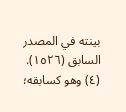بينته في المصدر السابق (١٥٢٦).
(٤) وهو كسابقه؛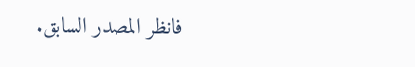فانظر المصدر السابق.